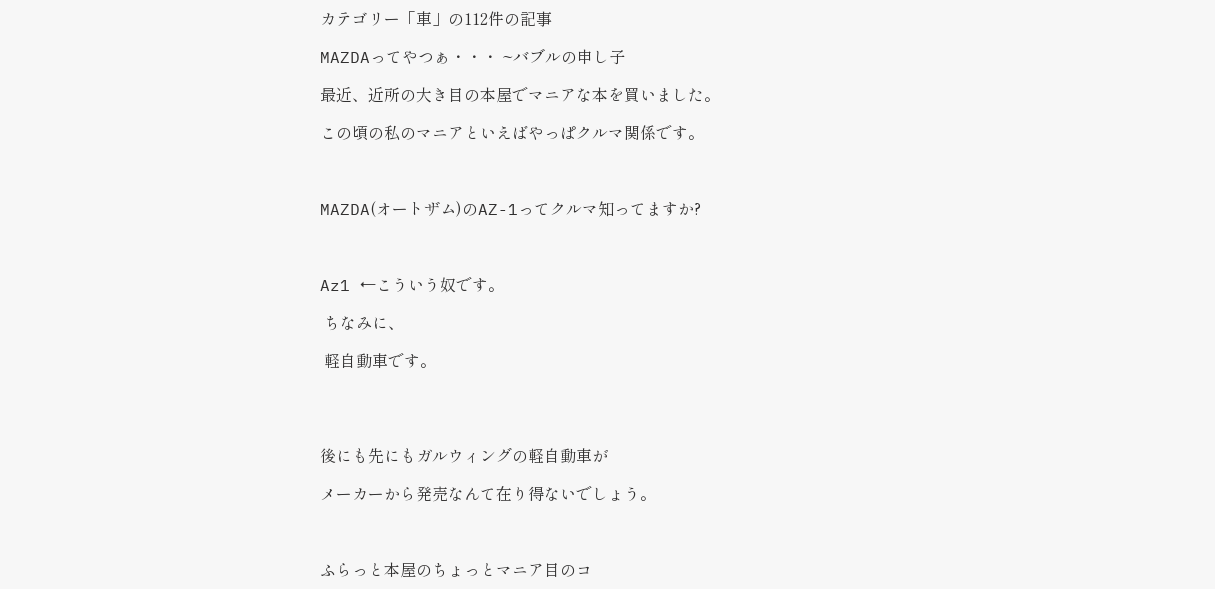カテゴリー「車」の112件の記事

MAZDAってやつぁ・・・ ~バブルの申し子

最近、近所の大き目の本屋でマニアな本を買いました。

この頃の私のマニアといえばやっぱクルマ関係です。



MAZDA(オートザム)のAZ-1ってクルマ知ってますか?



Az1 ←こういう奴です。

 ちなみに、

 軽自動車です。




後にも先にもガルウィングの軽自動車が

メーカーから発売なんて在り得ないでしょう。



ふらっと本屋のちょっとマニア目のコ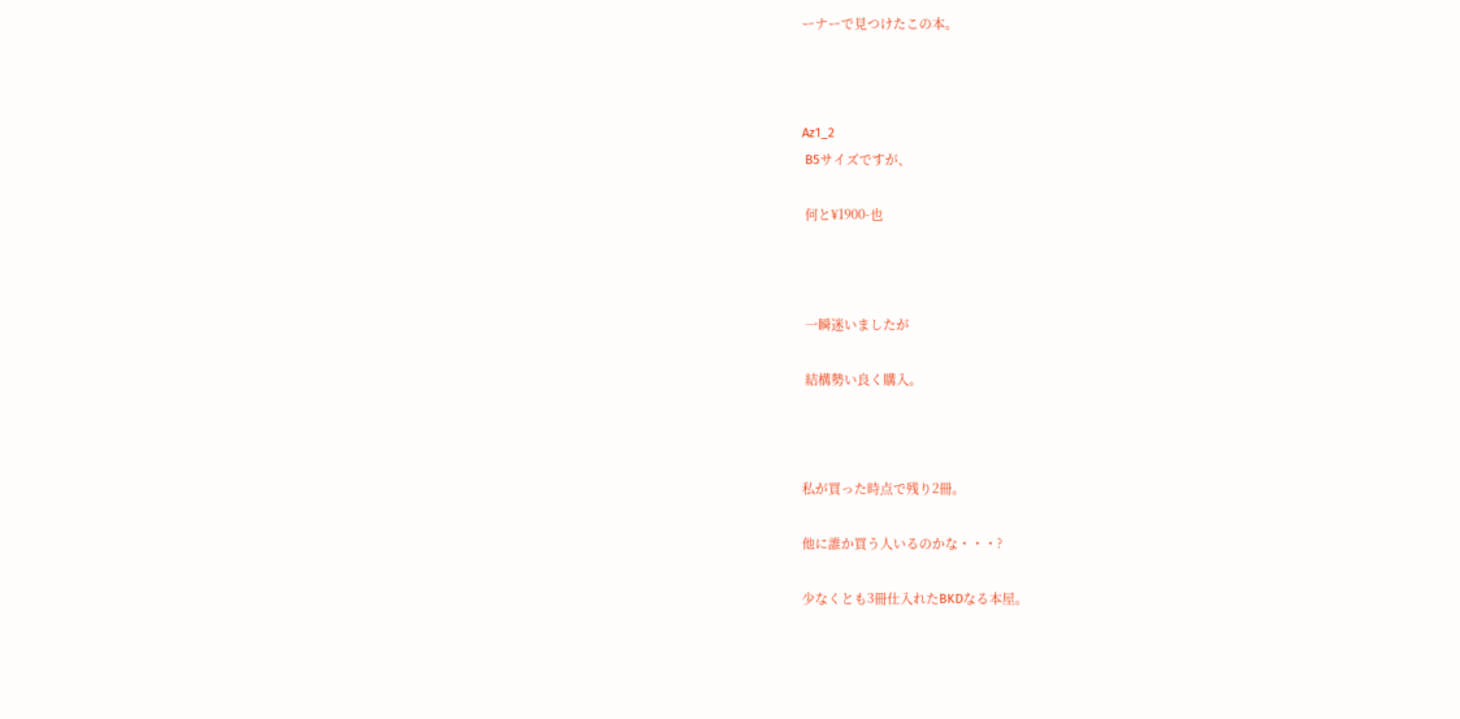ーナーで見つけたこの本。



Az1_2
 B5サイズですが、

 何と¥1900-也



 一瞬迷いましたが

 結構勢い良く購入。



私が買った時点で残り2冊。

他に誰か買う人いるのかな・・・?

少なくとも3冊仕入れたBKDなる本屋。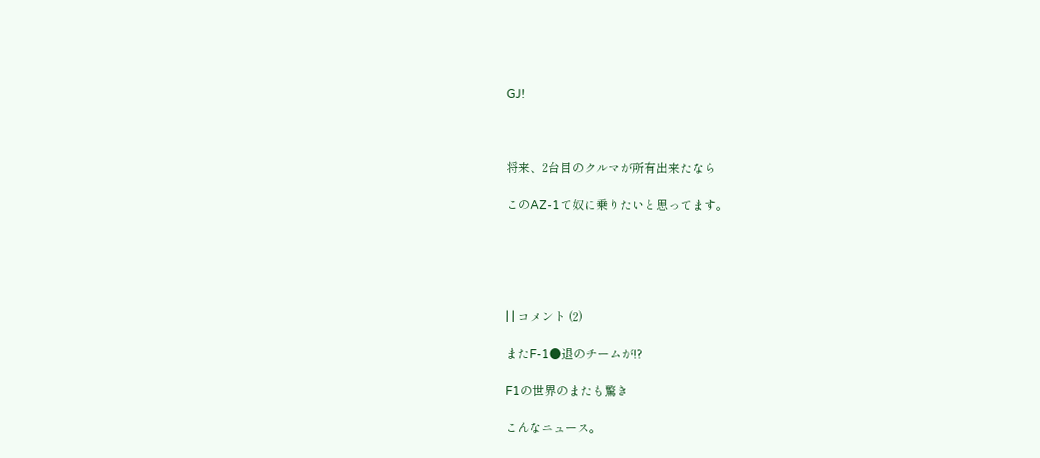GJ!



将来、2台目のクルマが所有出来たなら

このAZ-1て奴に乗りたいと思ってます。





| | コメント (2)

またF-1●退のチームが!?

F1の世界のまたも驚き

こんなニュース。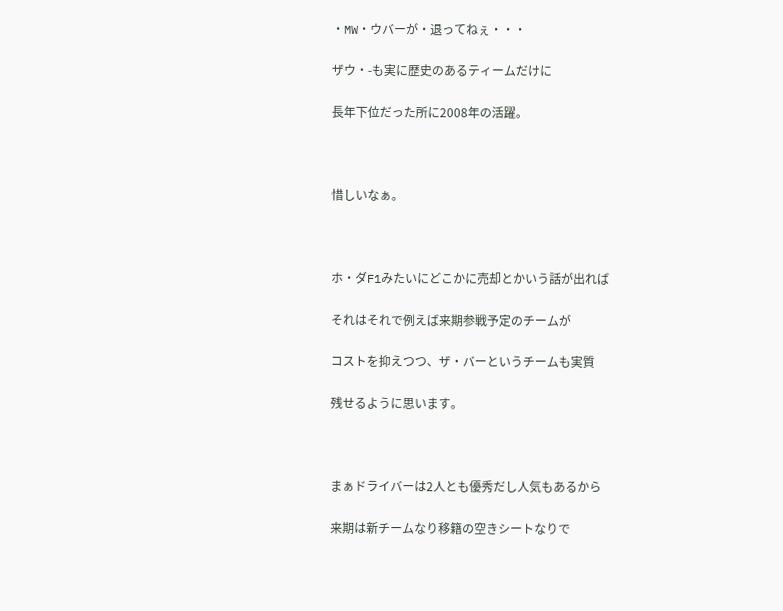・MW・ウバーが・退ってねぇ・・・

ザウ・-も実に歴史のあるティームだけに

長年下位だった所に2008年の活躍。



惜しいなぁ。



ホ・ダF1みたいにどこかに売却とかいう話が出れば

それはそれで例えば来期参戦予定のチームが

コストを抑えつつ、ザ・バーというチームも実質

残せるように思います。



まぁドライバーは2人とも優秀だし人気もあるから

来期は新チームなり移籍の空きシートなりで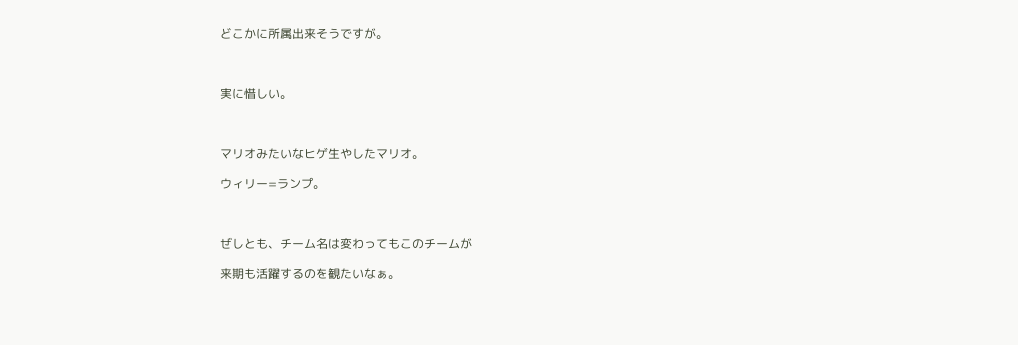どこかに所属出来そうですが。



実に惜しい。



マリオみたいなヒゲ生やしたマリオ。

ウィリー=ランプ。



ぜしとも、チーム名は変わってもこのチームが

来期も活躍するのを観たいなぁ。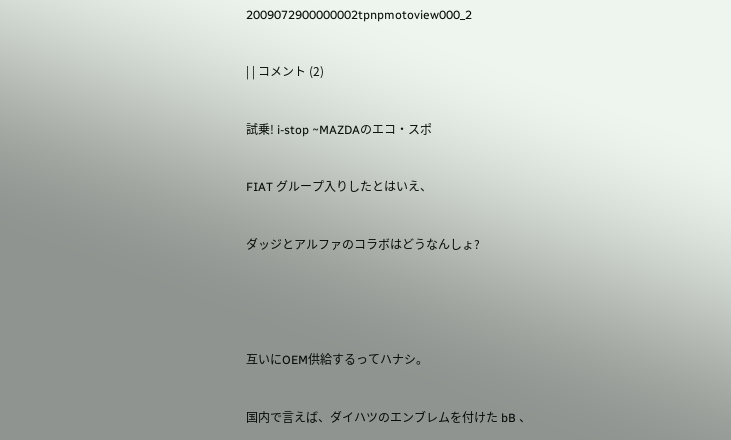2009072900000002tpnpmotoview000_2

| | コメント (2)

試乗! i-stop ~MAZDAのエコ・スポ

FIAT グループ入りしたとはいえ、

ダッジとアルファのコラボはどうなんしょ?



互いにOEM供給するってハナシ。

国内で言えば、ダイハツのエンブレムを付けた bB 、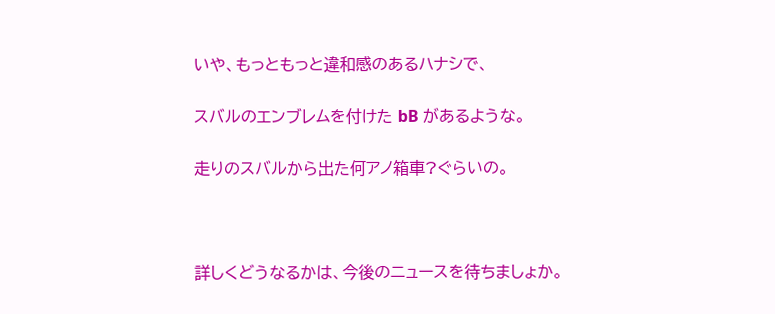いや、もっともっと違和感のあるハナシで、

スバルのエンブレムを付けた bB があるような。

走りのスバルから出た何アノ箱車?ぐらいの。



詳しくどうなるかは、今後のニュースを待ちましょか。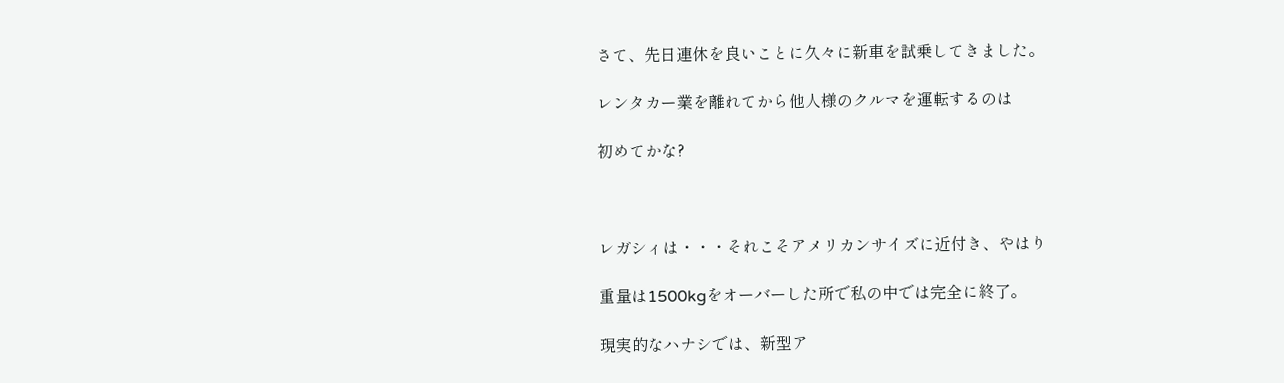さて、先日連休を良いことに久々に新車を試乗してきました。

レンタカー業を離れてから他人様のクルマを運転するのは

初めてかな?



レガシィは・・・それこそアメリカンサイズに近付き、やはり

重量は1500kgをオーバーした所で私の中では完全に終了。

現実的なハナシでは、新型ア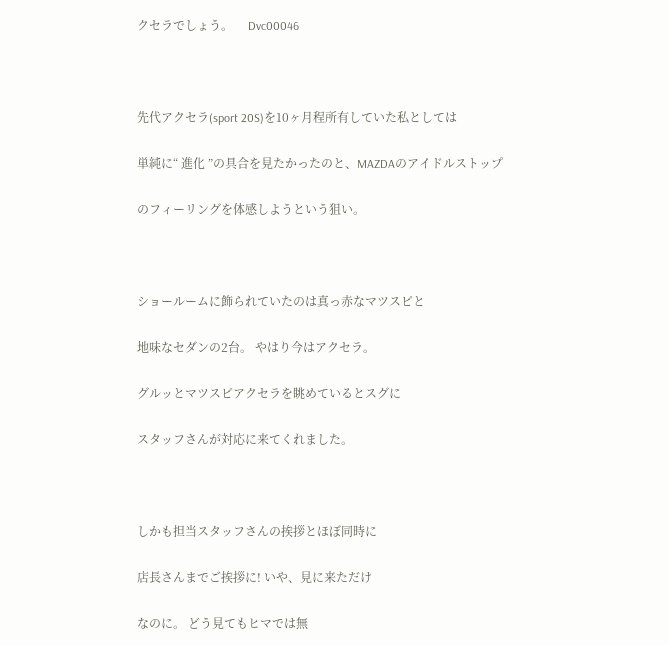クセラでしょう。     Dvc00046



先代アクセラ(sport 20S)を10ヶ月程所有していた私としては

単純に“ 進化 ”の具合を見たかったのと、MAZDAのアイドルストップ

のフィーリングを体感しようという狙い。



ショールームに飾られていたのは真っ赤なマツスピと

地味なセダンの2台。 やはり今はアクセラ。

グルッとマツスピアクセラを眺めているとスグに

スタッフさんが対応に来てくれました。



しかも担当スタッフさんの挨拶とほぼ同時に

店長さんまでご挨拶に! いや、見に来ただけ

なのに。 どう見てもヒマでは無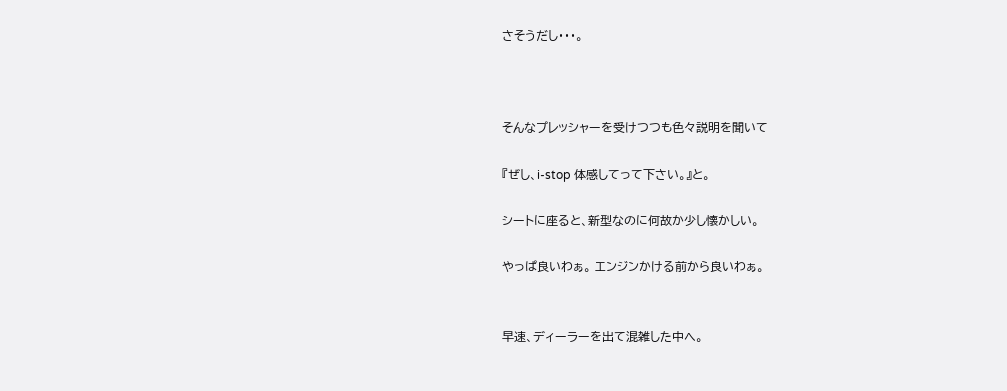さそうだし・・・。



そんなプレッシャーを受けつつも色々説明を聞いて

『ぜし、i-stop 体感してって下さい。』と。

シートに座ると、新型なのに何故か少し懐かしい。

やっぱ良いわぁ。 エンジンかける前から良いわぁ。


早速、ディーラーを出て混雑した中へ。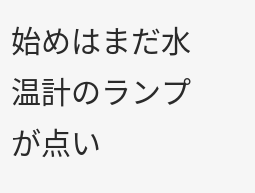始めはまだ水温計のランプが点い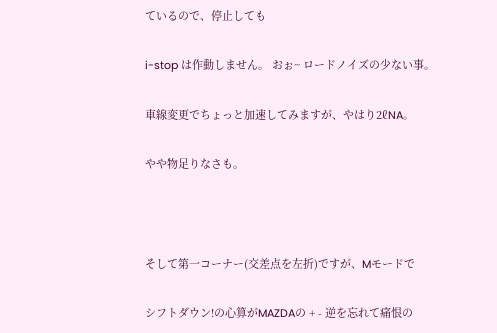ているので、停止しても

i-stop は作動しません。 おぉ~ ロードノイズの少ない事。

車線変更でちょっと加速してみますが、やはり2ℓNA。

やや物足りなさも。



そして第一コーナー(交差点を左折)ですが、Mモードで

シフトダウン!の心算がMAZDAの + - 逆を忘れて痛恨の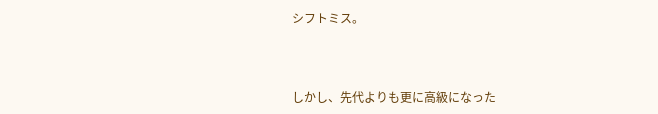シフトミス。



しかし、先代よりも更に高級になった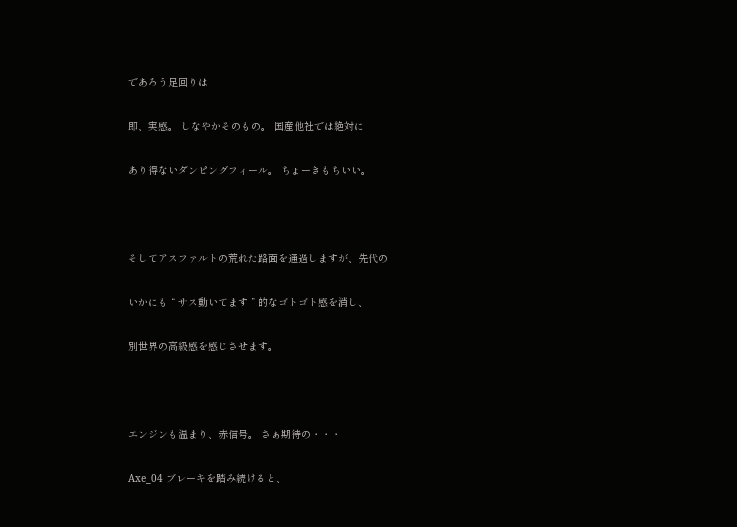であろう足回りは

即、実感。 しなやかそのもの。 国産他社では絶対に

あり得ないダンピングフィール。 ちょーきもちいい。



そしてアスファルトの荒れた路面を通過しますが、先代の

いかにも “ サス動いてます ” 的なゴトゴト感を消し、

別世界の高級感を感じさせます。



エンジンも温まり、赤信号。 さぁ期待の・・・

Axe_04 ブレーキを踏み続けると、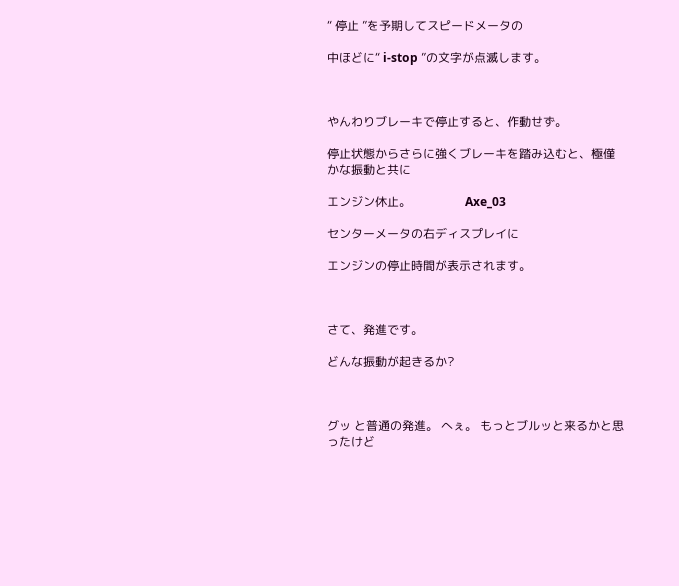“ 停止 ”を予期してスピードメータの

中ほどに“ i-stop ”の文字が点滅します。



やんわりブレーキで停止すると、作動せず。

停止状態からさらに強くブレーキを踏み込むと、極僅かな振動と共に

エンジン休止。                  Axe_03

センターメータの右ディスプレイに

エンジンの停止時間が表示されます。



さて、発進です。

どんな振動が起きるか?



グッ と普通の発進。 へぇ。 もっとブルッと来るかと思ったけど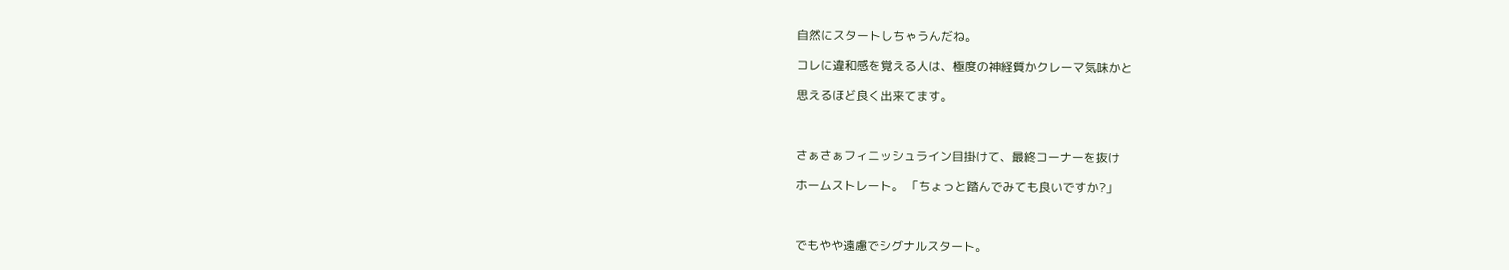自然にスタートしちゃうんだね。

コレに違和感を覚える人は、極度の神経質かクレーマ気味かと

思えるほど良く出来てます。



さぁさぁフィニッシュライン目掛けて、最終コーナーを抜け

ホームストレート。 「ちょっと踏んでみても良いですか?」



でもやや遠慮でシグナルスタート。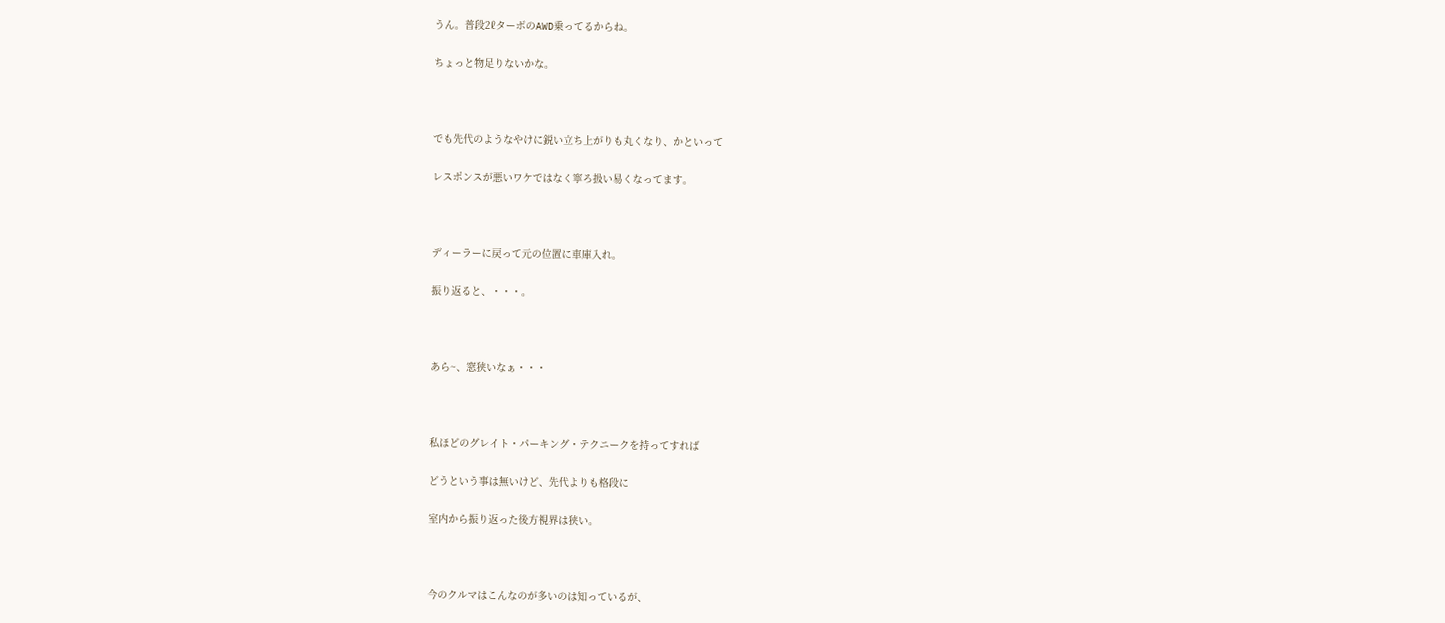うん。普段2ℓターボのAWD乗ってるからね。

ちょっと物足りないかな。



でも先代のようなやけに鋭い立ち上がりも丸くなり、かといって

レスポンスが悪いワケではなく寧ろ扱い易くなってます。



ディーラーに戻って元の位置に車庫入れ。

振り返ると、・・・。



あら~、窓狭いなぁ・・・



私ほどのグレイト・パーキング・テクニークを持ってすれば

どうという事は無いけど、先代よりも格段に

室内から振り返った後方視界は狭い。



今のクルマはこんなのが多いのは知っているが、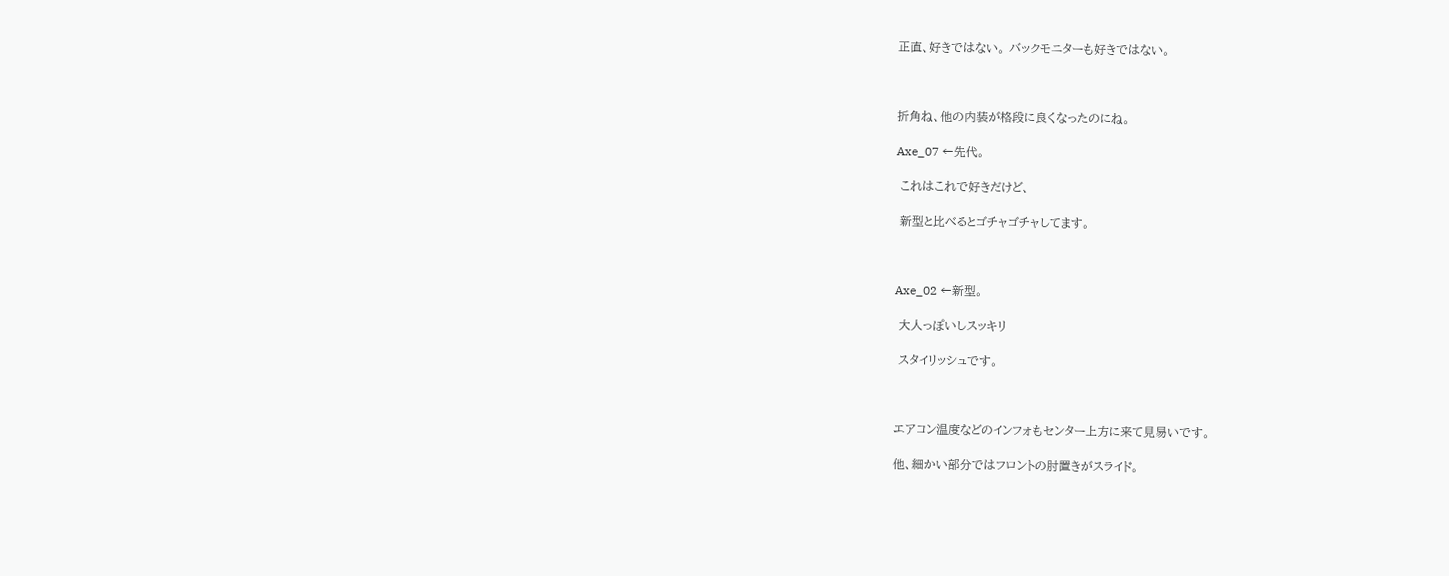正直、好きではない。 バックモニターも好きではない。



折角ね、他の内装が格段に良くなったのにね。

Axe_07 ←先代。

 これはこれで好きだけど、

 新型と比べるとゴチャゴチャしてます。



Axe_02 ←新型。

 大人っぽいしスッキリ

 スタイリッシュです。



エアコン温度などのインフォもセンター上方に来て見易いです。

他、細かい部分ではフロントの肘置きがスライド。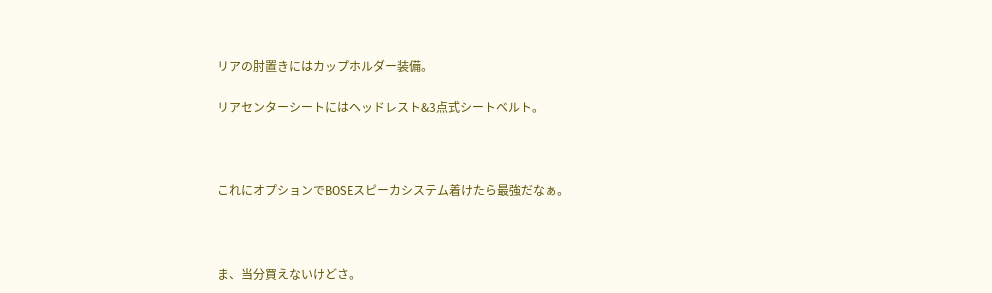リアの肘置きにはカップホルダー装備。

リアセンターシートにはヘッドレスト&3点式シートベルト。



これにオプションでBOSEスピーカシステム着けたら最強だなぁ。



ま、当分買えないけどさ。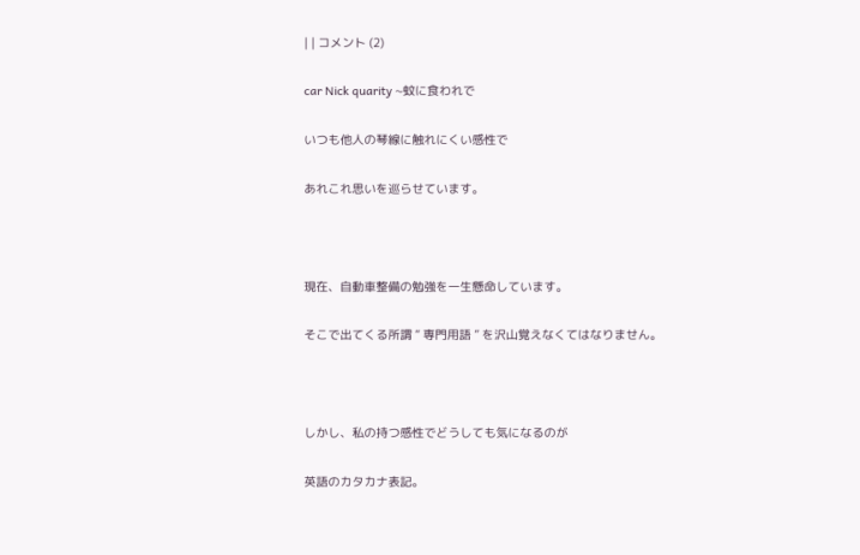| | コメント (2)

car Nick quarity ~蚊に食われで

いつも他人の琴線に触れにくい感性で

あれこれ思いを巡らせています。



現在、自動車整備の勉強を一生懸命しています。

そこで出てくる所謂 “ 専門用語 ” を沢山覚えなくてはなりません。



しかし、私の持つ感性でどうしても気になるのが

英語のカタカナ表記。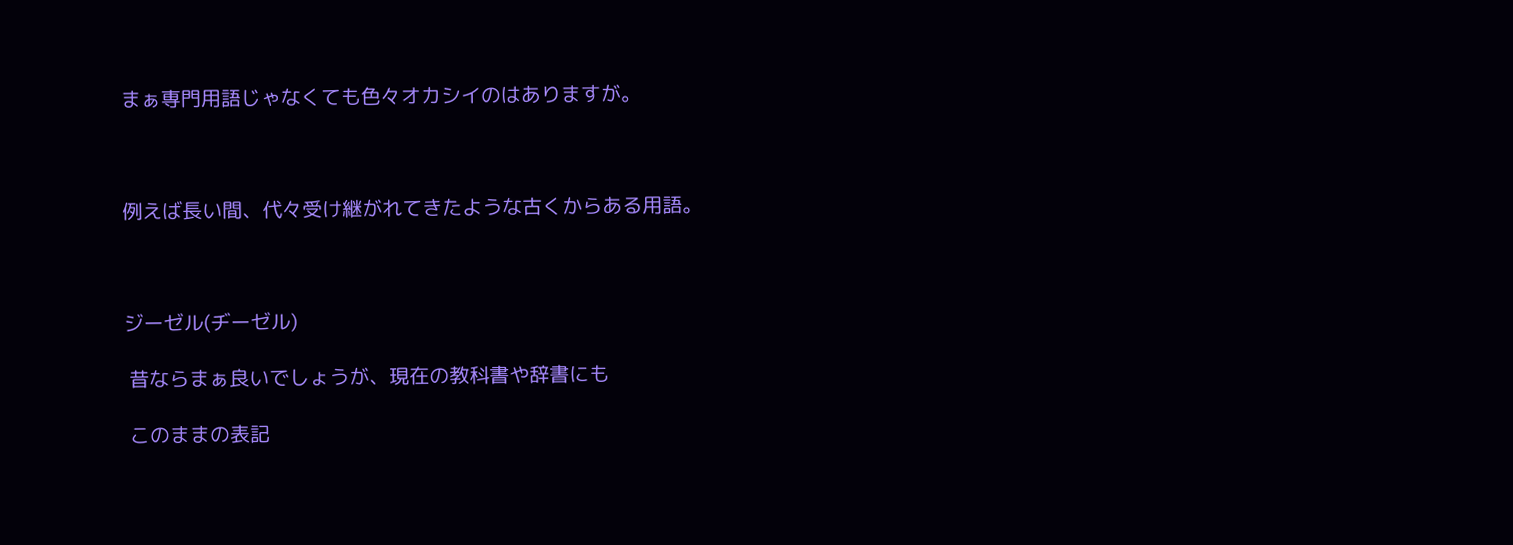まぁ専門用語じゃなくても色々オカシイのはありますが。



例えば長い間、代々受け継がれてきたような古くからある用語。



ジーゼル(ヂーゼル)

 昔ならまぁ良いでしょうが、現在の教科書や辞書にも

 このままの表記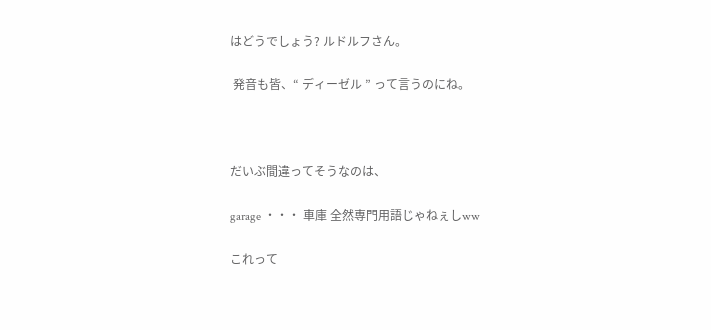はどうでしょう? ルドルフさん。

 発音も皆、“ ディーゼル ” って言うのにね。



だいぶ間違ってそうなのは、

garage ・・・ 車庫 全然専門用語じゃねぇしww

これって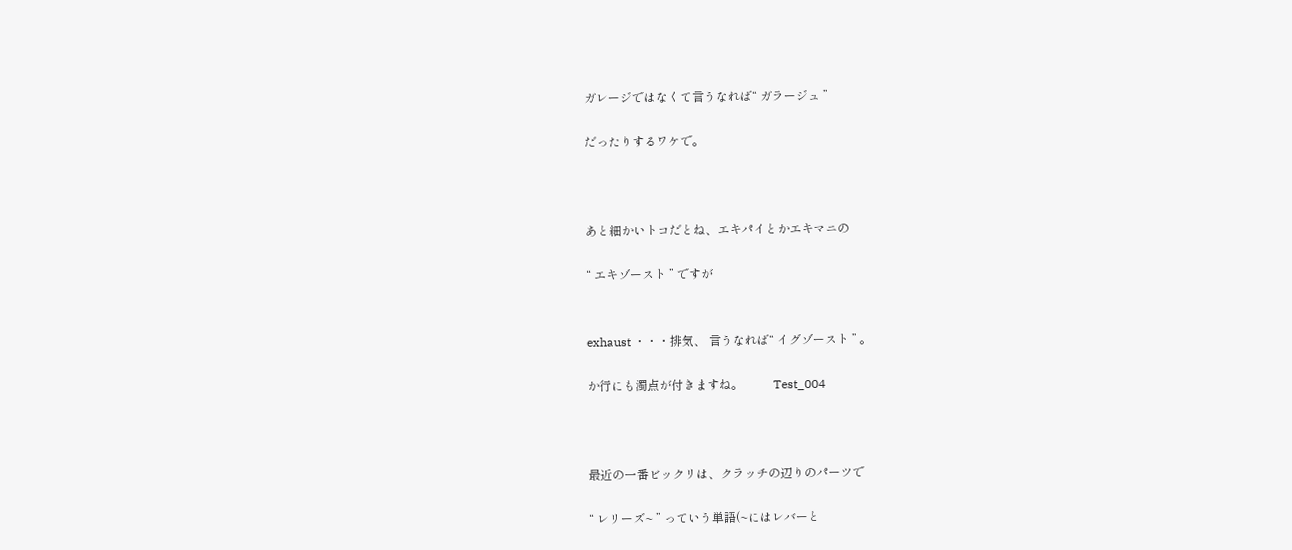ガレージではなくて言うなれば“ ガラージュ ”

だったりするワケで。



あと細かいトコだとね、エキパイとかエキマニの

“ エキゾースト ” ですが


exhaust ・・・排気、 言うなれば“ イグゾースト ” 。

か行にも濁点が付きますね。          Test_004



最近の一番ビックリは、クラッチの辺りのパーツで

“ レリーズ~ ” っていう単語(~にはレバーと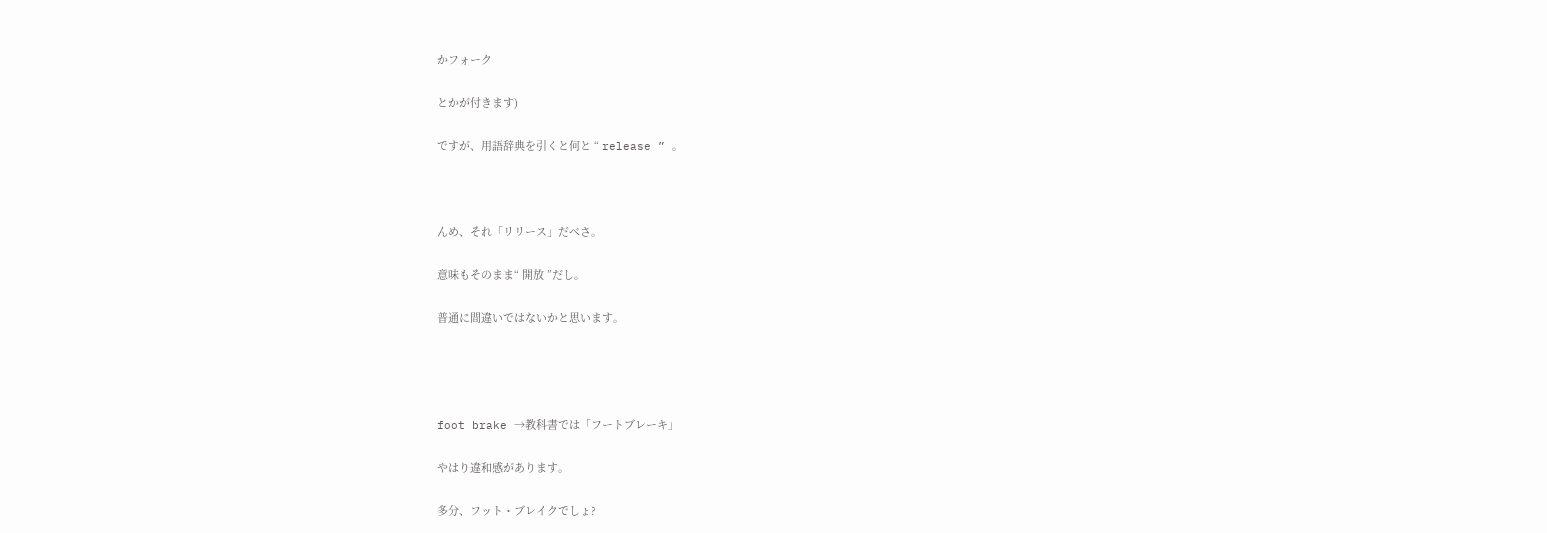かフォーク

とかが付きます)

ですが、用語辞典を引くと何と “ release ” 。



んめ、それ「リリース」だべさ。

意味もそのまま“ 開放 ”だし。

普通に間違いではないかと思います。




foot brake →教科書では「フートブレーキ」

やはり違和感があります。

多分、フット・ブレイクでしょ?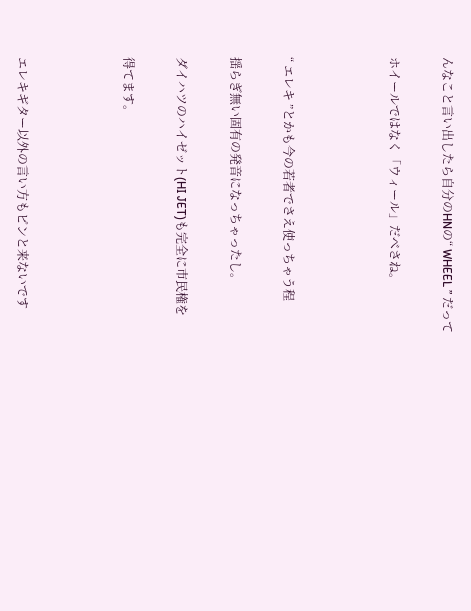んなこと言い出したら自分のHNの“ WHEEL ” だって

ホイールではなく「ウィール」だべさね。



“ エレキ ”とかも今の若者でさえ使っちゃう程

揺らぎ無い固有の発音になっちゃったし。

ダイハツのハイゼット(HI JET)も完全に市民権を

得てます。



エレキギター以外の言い方もピンと来ないです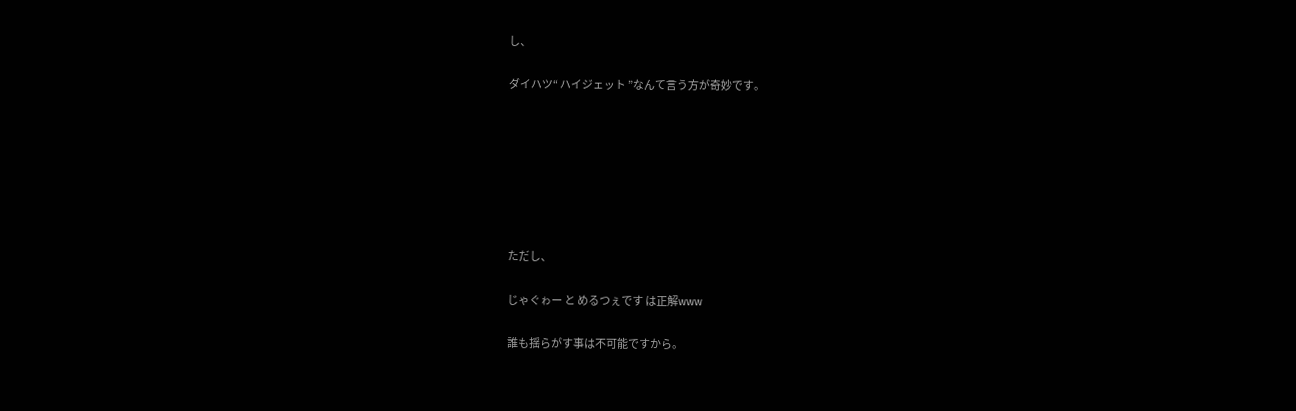し、

ダイハツ“ ハイジェット ”なんて言う方が奇妙です。







ただし、

じゃぐゎー と めるつぇです は正解www

誰も揺らがす事は不可能ですから。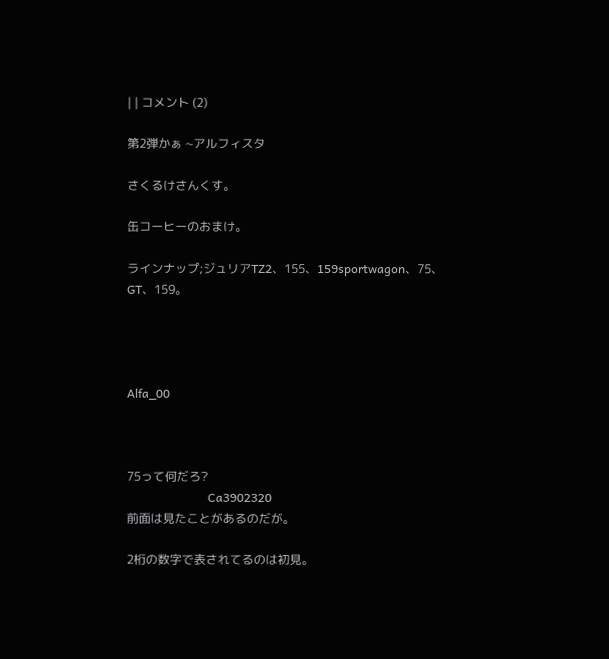| | コメント (2)

第2弾かぁ ~アルフィスタ

さくるけさんくす。

缶コーヒーのおまけ。

ラインナップ;ジュリアTZ2、155、159sportwagon、75、GT、159。




Alfa_00



75って何だろ?
                           Ca3902320
前面は見たことがあるのだが。

2桁の数字で表されてるのは初見。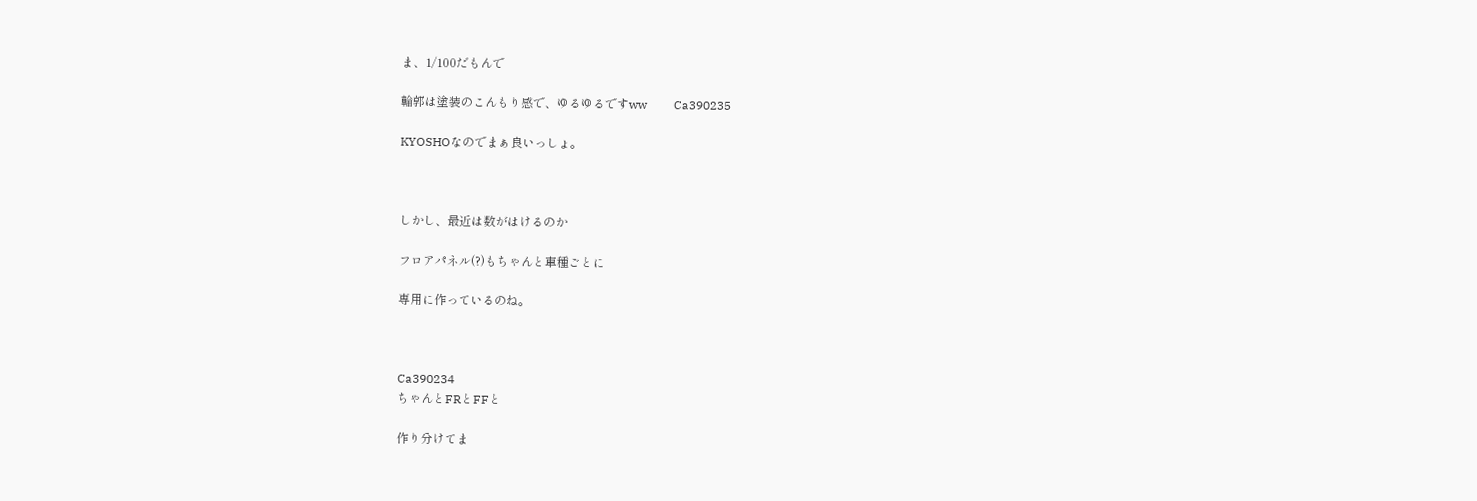ま、1/100だもんで

輪郭は塗装のこんもり感で、ゆるゆるですww         Ca390235

KYOSHOなのでまぁ良いっしょ。



しかし、最近は数がはけるのか

フロアパネル(?)もちゃんと車種ごとに

専用に作っているのね。



Ca390234
ちゃんとFRとFFと

作り分けてま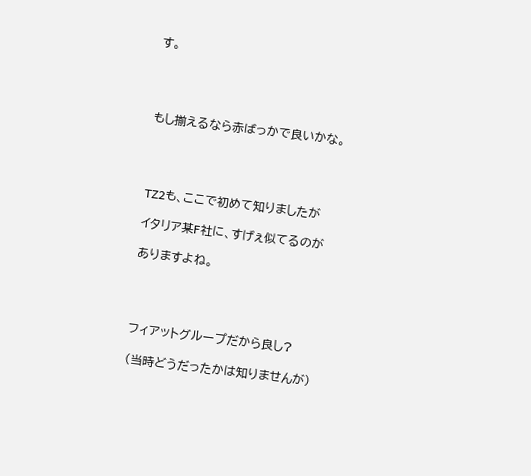す。




もし揃えるなら赤ばっかで良いかな。




TZ2も、ここで初めて知りましたが

イタリア某F社に、すげぇ似てるのが

ありますよね。




フィアットグループだから良し?

(当時どうだったかは知りませんが)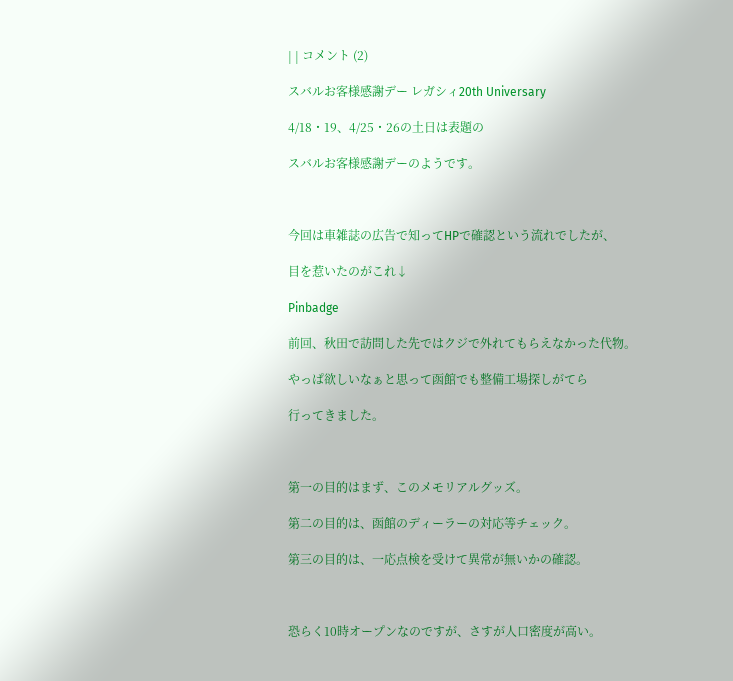| | コメント (2)

スバルお客様感謝デー レガシィ20th Universary

4/18・19、4/25・26の土日は表題の

スバルお客様感謝デーのようです。



今回は車雑誌の広告で知ってHPで確認という流れでしたが、

目を惹いたのがこれ↓

Pinbadge

前回、秋田で訪問した先ではクジで外れてもらえなかった代物。

やっぱ欲しいなぁと思って函館でも整備工場探しがてら

行ってきました。



第一の目的はまず、このメモリアルグッズ。

第二の目的は、函館のディーラーの対応等チェック。

第三の目的は、一応点検を受けて異常が無いかの確認。



恐らく10時オープンなのですが、さすが人口密度が高い。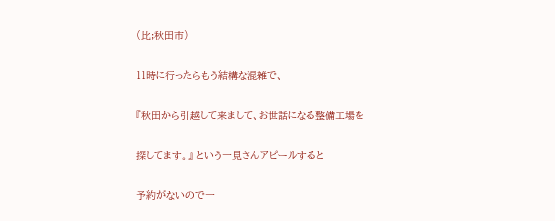(比;秋田市)

11時に行ったらもう結構な混雑で、

『秋田から引越して来まして、お世話になる整備工場を

探してます。』 という一見さんアピールすると

予約がないので一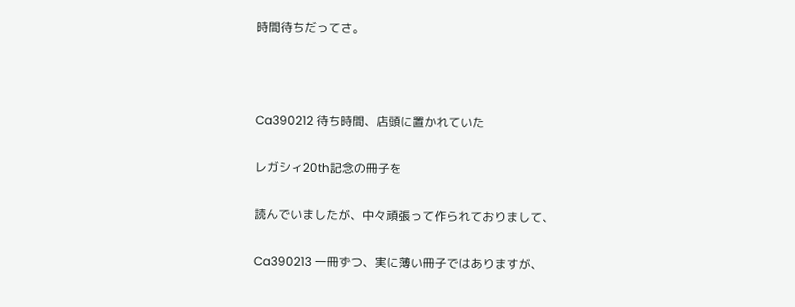時間待ちだってさ。



Ca390212 待ち時間、店頭に置かれていた

レガシィ20th記念の冊子を

読んでいましたが、中々頑張って作られておりまして、

Ca390213 一冊ずつ、実に薄い冊子ではありますが、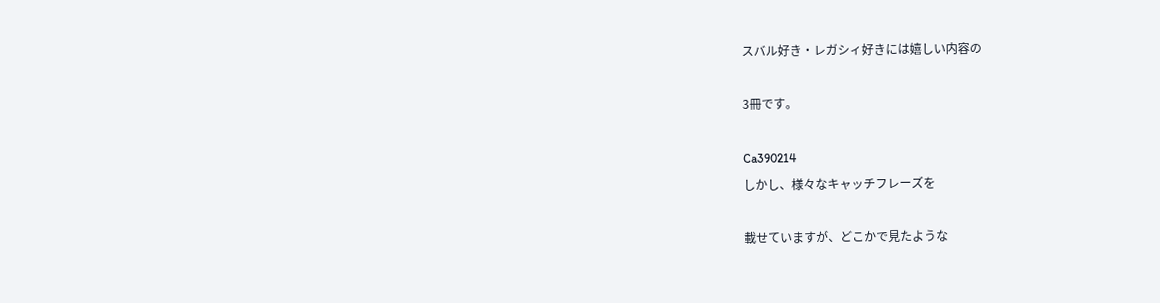スバル好き・レガシィ好きには嬉しい内容の

3冊です。

Ca390214
しかし、様々なキャッチフレーズを

載せていますが、どこかで見たような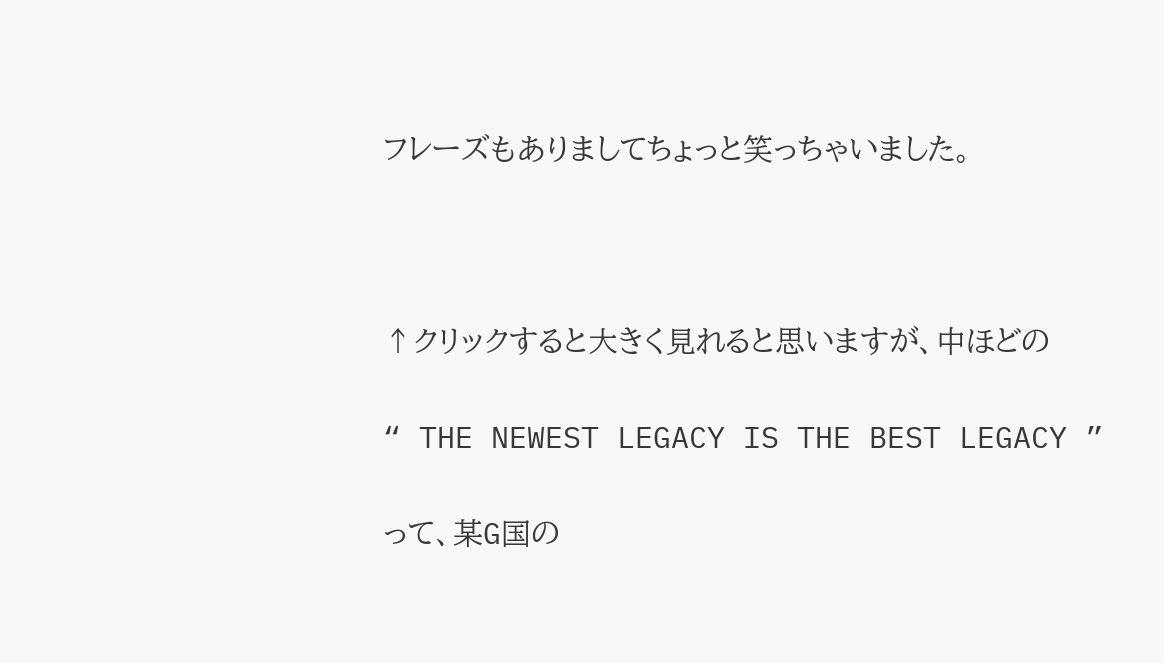フレーズもありましてちょっと笑っちゃいました。



↑クリックすると大きく見れると思いますが、中ほどの

“ THE NEWEST LEGACY IS THE BEST LEGACY ”

って、某G国の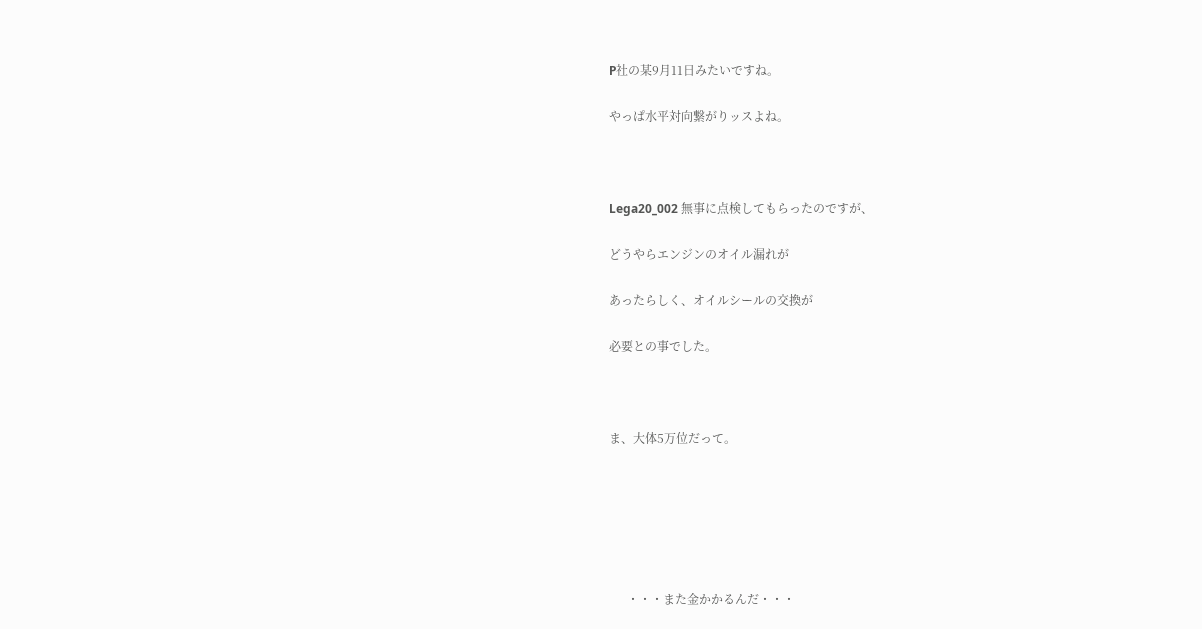P社の某9月11日みたいですね。

やっぱ水平対向繋がりッスよね。



Lega20_002 無事に点検してもらったのですが、

どうやらエンジンのオイル漏れが

あったらしく、オイルシールの交換が

必要との事でした。



ま、大体5万位だって。






      ・・・また金かかるんだ・・・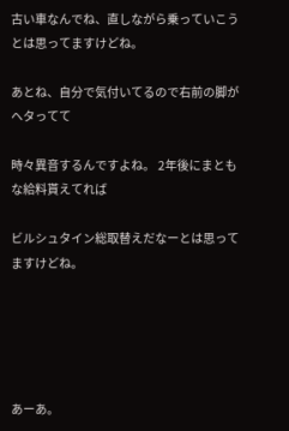古い車なんでね、直しながら乗っていこうとは思ってますけどね。

あとね、自分で気付いてるので右前の脚がヘタってて

時々異音するんですよね。 2年後にまともな給料貰えてれば

ビルシュタイン総取替えだなーとは思ってますけどね。





あーあ。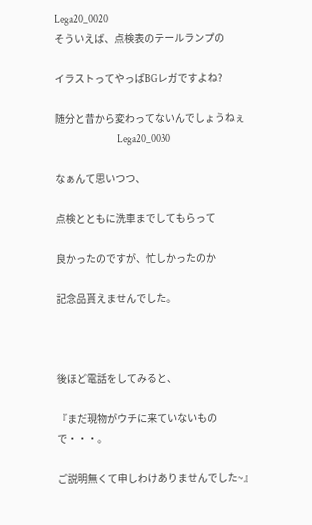Lega20_0020
そういえば、点検表のテールランプの

イラストってやっぱBGレガですよね?

随分と昔から変わってないんでしょうねぇ
                               Lega20_0030

なぁんて思いつつ、

点検とともに洗車までしてもらって

良かったのですが、忙しかったのか

記念品貰えませんでした。



後ほど電話をしてみると、

『まだ現物がウチに来ていないもので・・・。

ご説明無くて申しわけありませんでした~』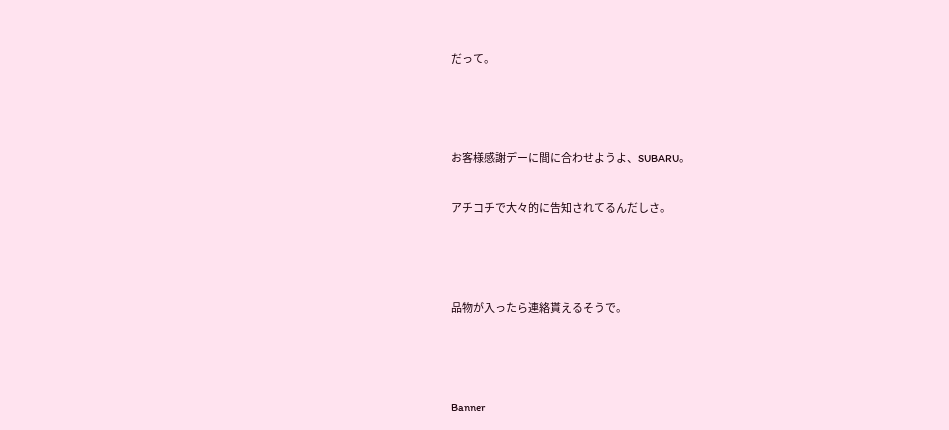だって。



お客様感謝デーに間に合わせようよ、SUBARU。

アチコチで大々的に告知されてるんだしさ。



品物が入ったら連絡貰えるそうで。



Banner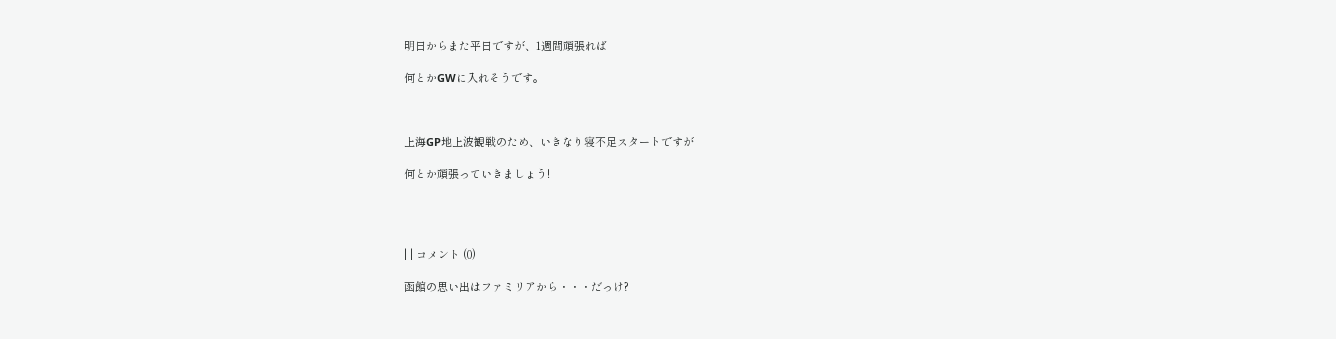明日からまた平日ですが、1週間頑張れば

何とかGWに入れそうです。



上海GP地上波観戦のため、いきなり寝不足スタートですが

何とか頑張っていきましょう!




| | コメント (0)

函館の思い出はファミリアから・・・だっけ?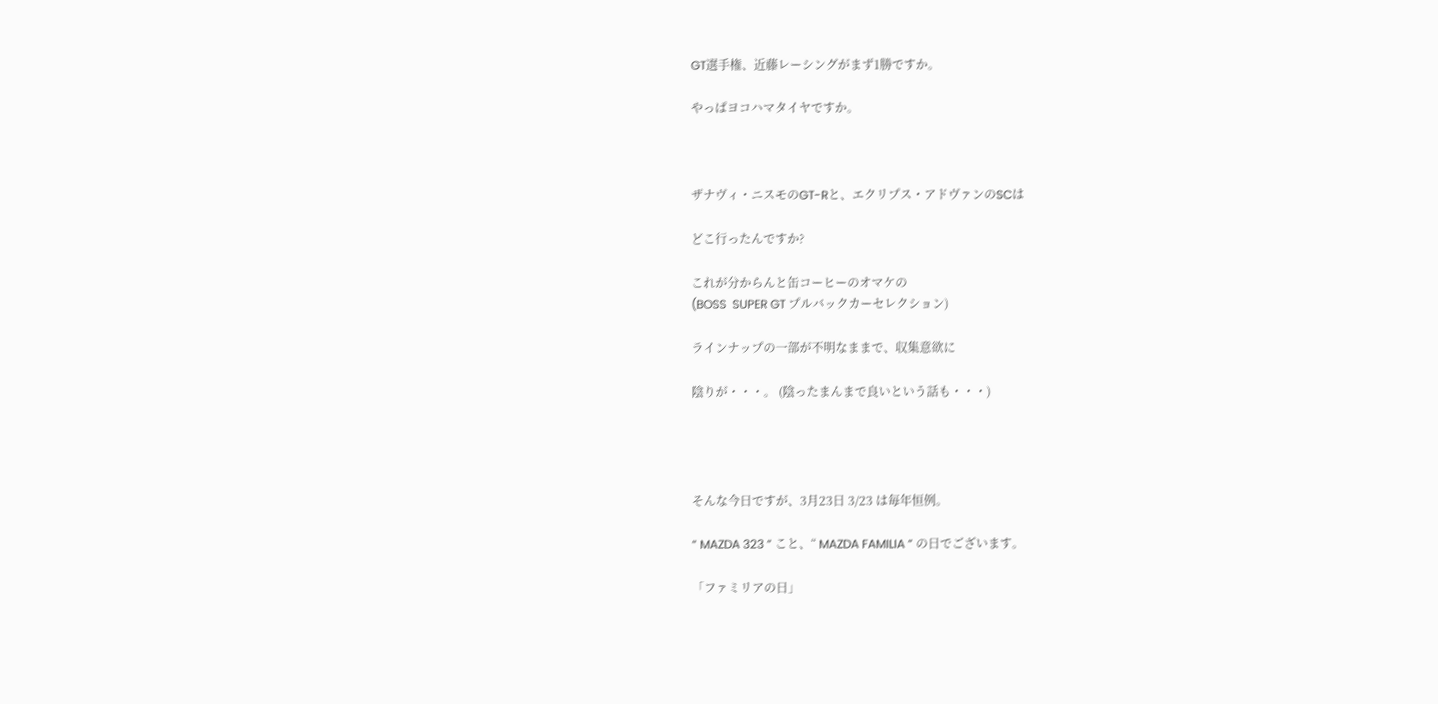GT選手権、近藤レーシングがまず1勝ですか。

やっぱヨコハマタイヤですか。



ザナヴィ・ニスモのGT-Rと、エクリプス・アドヴァンのSCは

どこ行ったんですか?

これが分からんと缶コーヒーのオマケの
(BOSS  SUPER GT プルバックカーセレクション)

ラインナップの一部が不明なままで、収集意欲に

陰りが・・・。 (陰ったまんまで良いという話も・・・)




そんな今日ですが、3月23日 3/23 は毎年恒例。

“ MAZDA 323 ” こと、“ MAZDA FAMILIA ” の日でございます。

「ファミリアの日」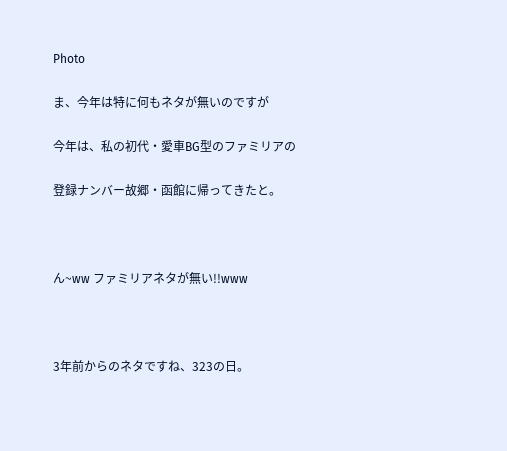Photo

ま、今年は特に何もネタが無いのですが

今年は、私の初代・愛車BG型のファミリアの

登録ナンバー故郷・函館に帰ってきたと。



ん~ww ファミリアネタが無い!!www



3年前からのネタですね、323の日。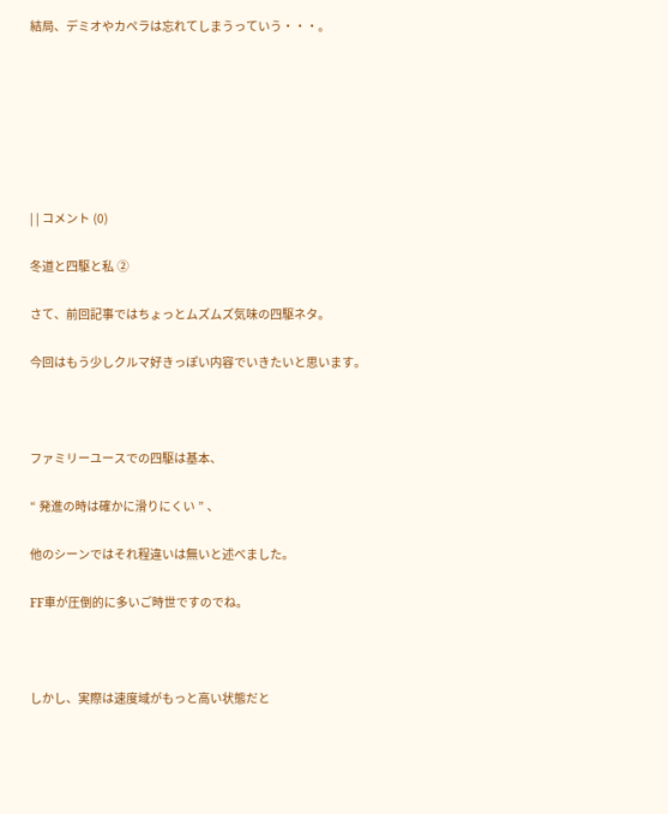結局、デミオやカペラは忘れてしまうっていう・・・。







| | コメント (0)

冬道と四駆と私 ②

さて、前回記事ではちょっとムズムズ気味の四駆ネタ。

今回はもう少しクルマ好きっぽい内容でいきたいと思います。



ファミリーユースでの四駆は基本、

“ 発進の時は確かに滑りにくい ” 、

他のシーンではそれ程違いは無いと述べました。

FF車が圧倒的に多いご時世ですのでね。



しかし、実際は速度域がもっと高い状態だと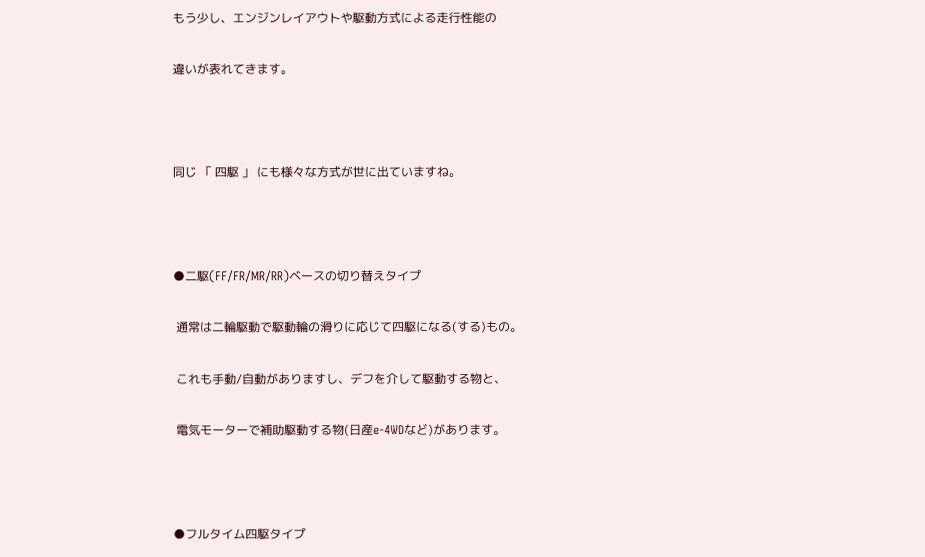もう少し、エンジンレイアウトや駆動方式による走行性能の

違いが表れてきます。



同じ 「 四駆 」 にも様々な方式が世に出ていますね。



●二駆(FF/FR/MR/RR)ベースの切り替えタイプ

 通常は二輪駆動で駆動輪の滑りに応じて四駆になる(する)もの。

 これも手動/自動がありますし、デフを介して駆動する物と、

 電気モーターで補助駆動する物(日産e-4WDなど)があります。



●フルタイム四駆タイプ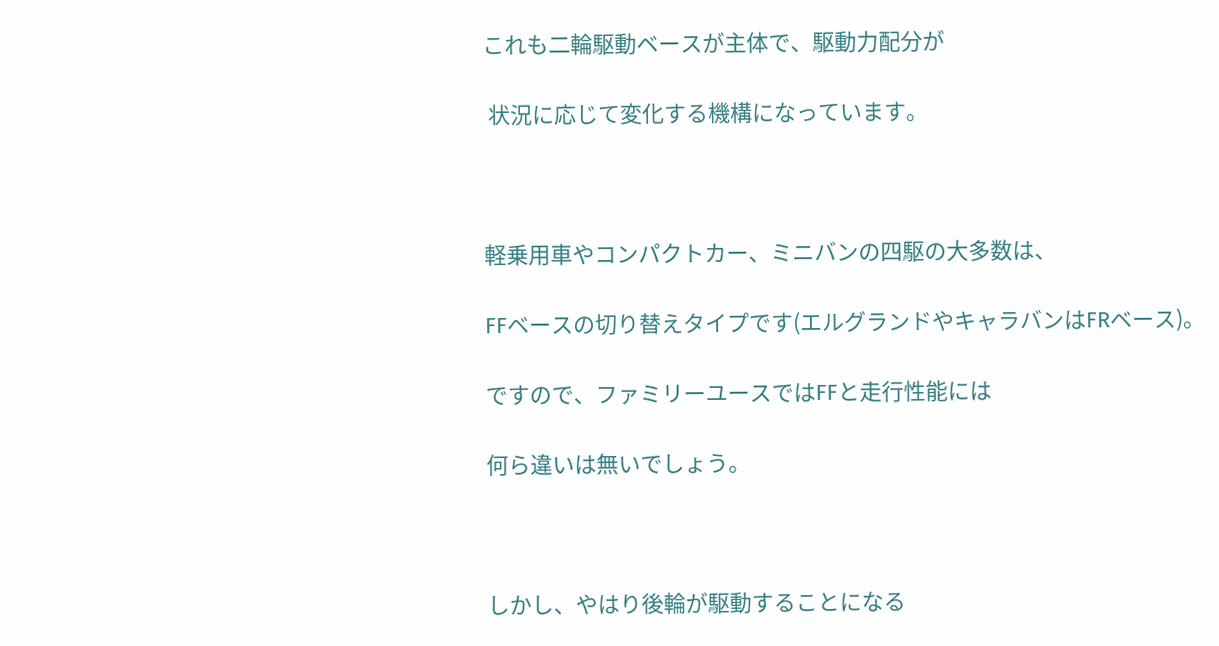これも二輪駆動ベースが主体で、駆動力配分が

 状況に応じて変化する機構になっています。



軽乗用車やコンパクトカー、ミニバンの四駆の大多数は、

FFベースの切り替えタイプです(エルグランドやキャラバンはFRベース)。

ですので、ファミリーユースではFFと走行性能には

何ら違いは無いでしょう。



しかし、やはり後輪が駆動することになる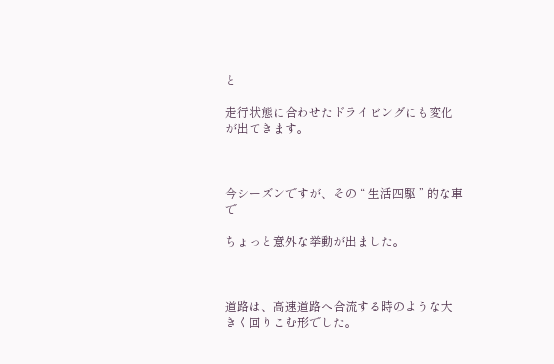と

走行状態に合わせたドライビングにも変化が出てきます。



今シーズンですが、その “ 生活四駆 ” 的な車で

ちょっと意外な挙動が出ました。



道路は、高速道路へ合流する時のような大きく回りこむ形でした。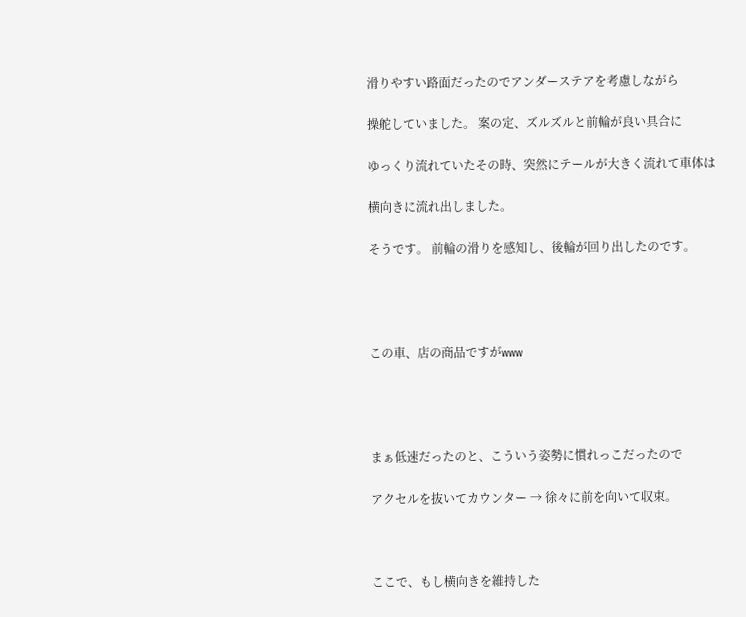滑りやすい路面だったのでアンダーステアを考慮しながら

操舵していました。 案の定、ズルズルと前輪が良い具合に

ゆっくり流れていたその時、突然にテールが大きく流れて車体は

横向きに流れ出しました。

そうです。 前輪の滑りを感知し、後輪が回り出したのです。




この車、店の商品ですがwww




まぁ低速だったのと、こういう姿勢に慣れっこだったので

アクセルを抜いてカウンター → 徐々に前を向いて収束。



ここで、もし横向きを維持した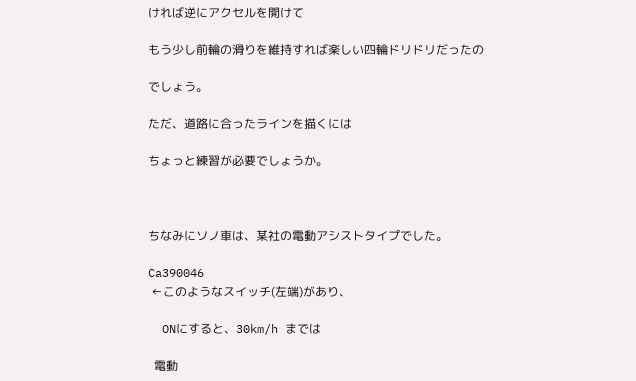ければ逆にアクセルを開けて

もう少し前輪の滑りを維持すれば楽しい四輪ドリドリだったの

でしょう。

ただ、道路に合ったラインを描くには

ちょっと練習が必要でしょうか。



ちなみにソノ車は、某社の電動アシストタイプでした。

Ca390046
 ←このようなスイッチ(左端)があり、

  ONにすると、30km/h までは

  電動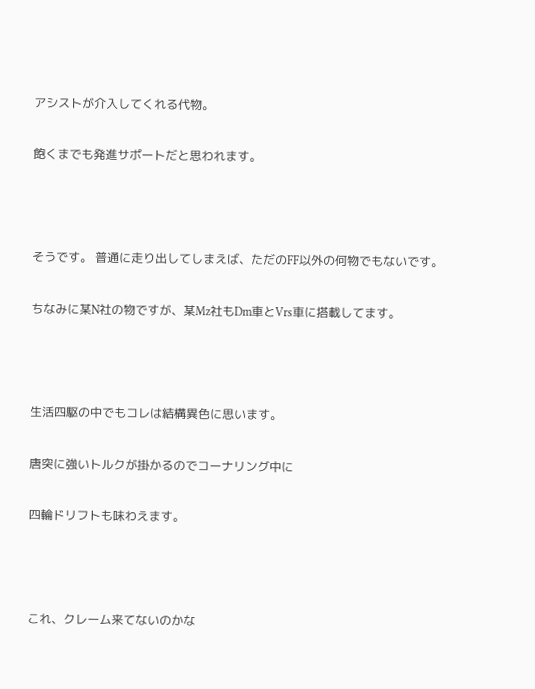アシストが介入してくれる代物。

飽くまでも発進サポートだと思われます。



そうです。 普通に走り出してしまえば、ただのFF以外の何物でもないです。

ちなみに某N社の物ですが、某Mz社もDm車とVrs車に搭載してます。



生活四駆の中でもコレは結構異色に思います。

唐突に強いトルクが掛かるのでコーナリング中に

四輪ドリフトも味わえます。



これ、クレーム来てないのかな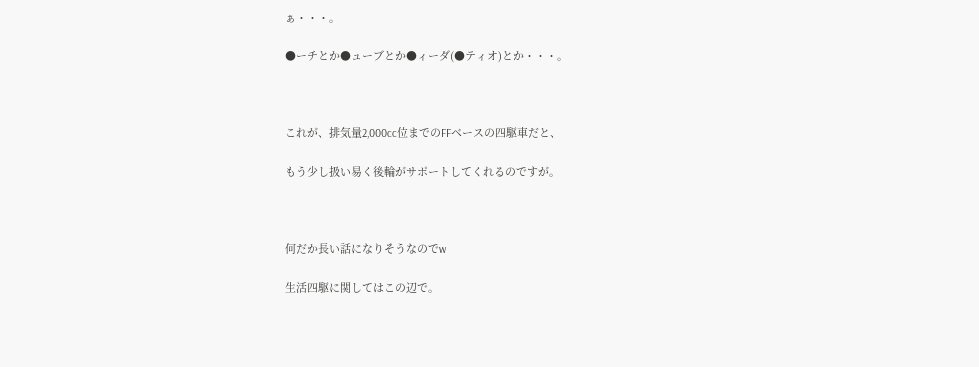ぁ・・・。

●ーチとか●ューブとか●ィーダ(●ティオ)とか・・・。



これが、排気量2,000cc位までのFFベースの四駆車だと、

もう少し扱い易く後輪がサポートしてくれるのですが。



何だか長い話になりそうなのでw

生活四駆に関してはこの辺で。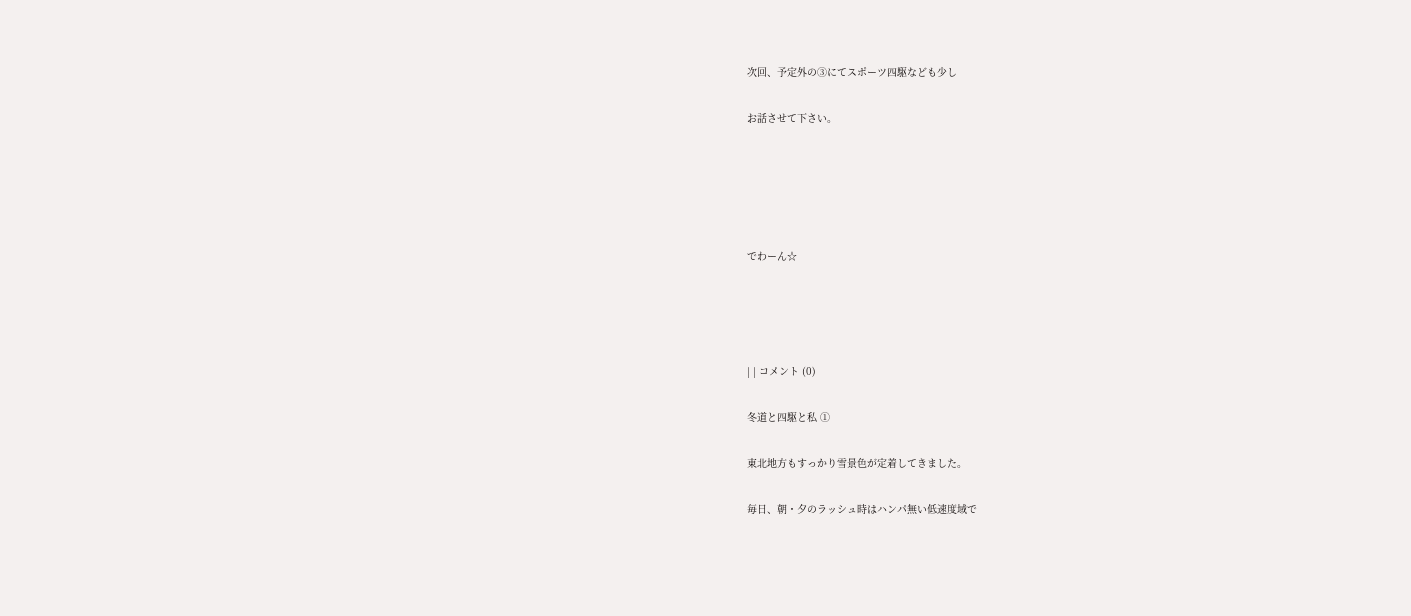次回、予定外の③にてスポーツ四駆なども少し

お話させて下さい。





でわーん☆




| | コメント (0)

冬道と四駆と私 ①

東北地方もすっかり雪景色が定着してきました。

毎日、朝・夕のラッシュ時はハンパ無い低速度域で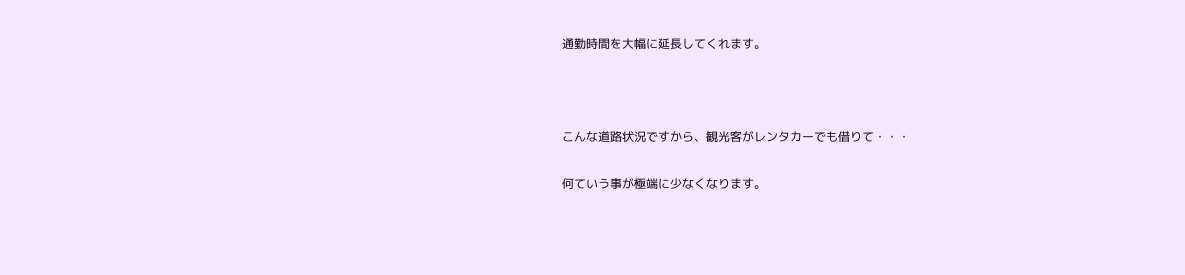通勤時間を大幅に延長してくれます。



こんな道路状況ですから、観光客がレンタカーでも借りて・・・

何ていう事が極端に少なくなります。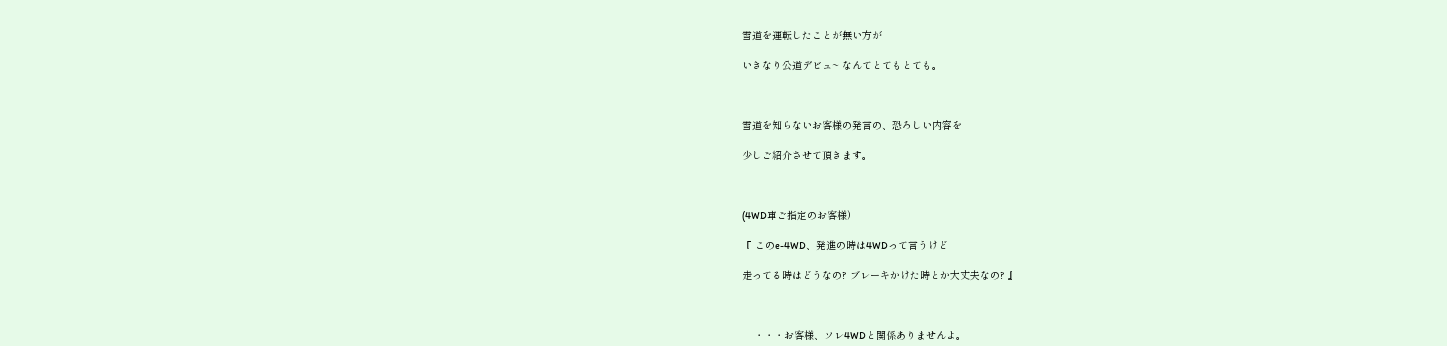雪道を運転したことが無い方が

いきなり公道デビュ~ なんてとてもとても。



雪道を知らないお客様の発言の、恐ろしい内容を

少しご紹介させて頂きます。



(4WD車ご指定のお客様)

『 このe-4WD、発進の時は4WDって言うけど

走ってる時はどうなの? ブレーキかけた時とか大丈夫なの? 』



    ・・・お客様、ソレ4WDと関係ありませんよ。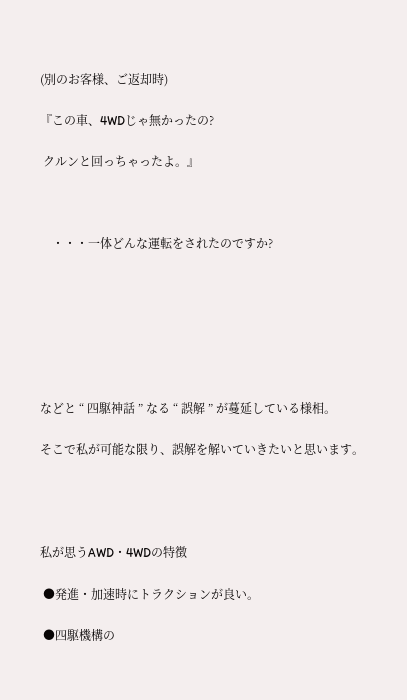(別のお客様、ご返却時)

『この車、4WDじゃ無かったの?

 クルンと回っちゃったよ。』



    ・・・一体どんな運転をされたのですか?







などと “ 四駆神話 ” なる “ 誤解 ” が蔓延している様相。

そこで私が可能な限り、誤解を解いていきたいと思います。




私が思うAWD・4WDの特徴

 ●発進・加速時にトラクションが良い。

 ●四駆機構の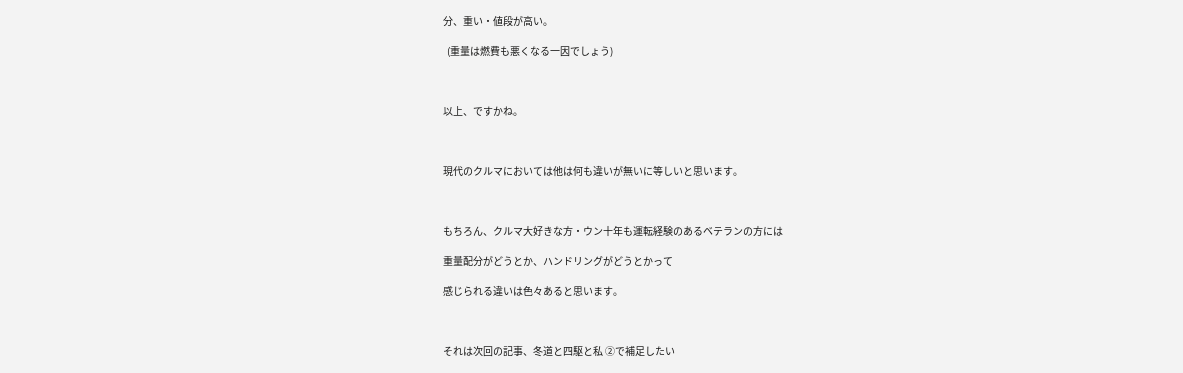分、重い・値段が高い。

  (重量は燃費も悪くなる一因でしょう)



以上、ですかね。



現代のクルマにおいては他は何も違いが無いに等しいと思います。



もちろん、クルマ大好きな方・ウン十年も運転経験のあるベテランの方には

重量配分がどうとか、ハンドリングがどうとかって

感じられる違いは色々あると思います。



それは次回の記事、冬道と四駆と私 ②で補足したい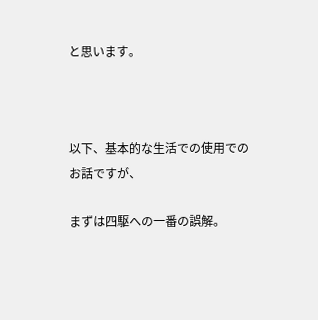と思います。



以下、基本的な生活での使用でのお話ですが、

まずは四駆への一番の誤解。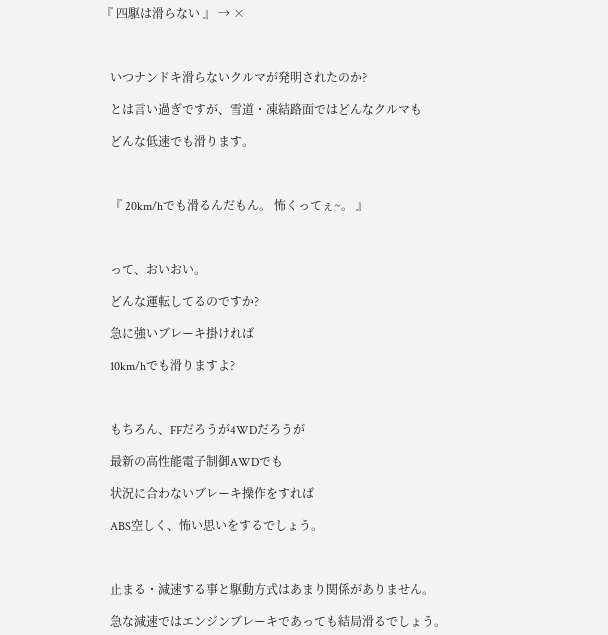『 四駆は滑らない 』 → ×



   いつナンドキ滑らないクルマが発明されたのか?

   とは言い過ぎですが、雪道・凍結路面ではどんなクルマも

   どんな低速でも滑ります。



   『 20km/hでも滑るんだもん。 怖くってぇ~。 』



   って、おいおい。

   どんな運転してるのですか?

   急に強いブレーキ掛ければ

   10km/hでも滑りますよ?



   もちろん、FFだろうが4WDだろうが

   最新の高性能電子制御AWDでも

   状況に合わないブレーキ操作をすれば

   ABS空しく、怖い思いをするでしょう。



   止まる・減速する事と駆動方式はあまり関係がありません。

   急な減速ではエンジンブレーキであっても結局滑るでしょう。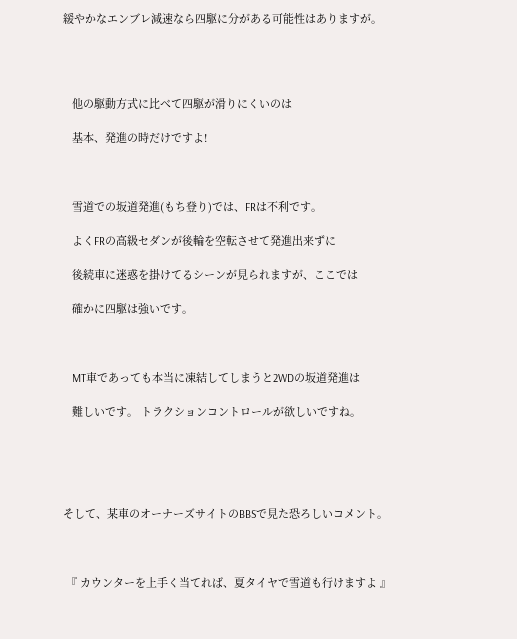緩やかなエンブレ減速なら四駆に分がある可能性はありますが。




   他の駆動方式に比べて四駆が滑りにくいのは

   基本、発進の時だけですよ!



   雪道での坂道発進(もち登り)では、FRは不利です。

   よくFRの高級セダンが後輪を空転させて発進出来ずに

   後続車に迷惑を掛けてるシーンが見られますが、ここでは

   確かに四駆は強いです。



   MT車であっても本当に凍結してしまうと2WDの坂道発進は

   難しいです。 トラクションコントロールが欲しいですね。





そして、某車のオーナーズサイトのBBSで見た恐ろしいコメント。



 『 カウンターを上手く当てれば、夏タイヤで雪道も行けますよ 』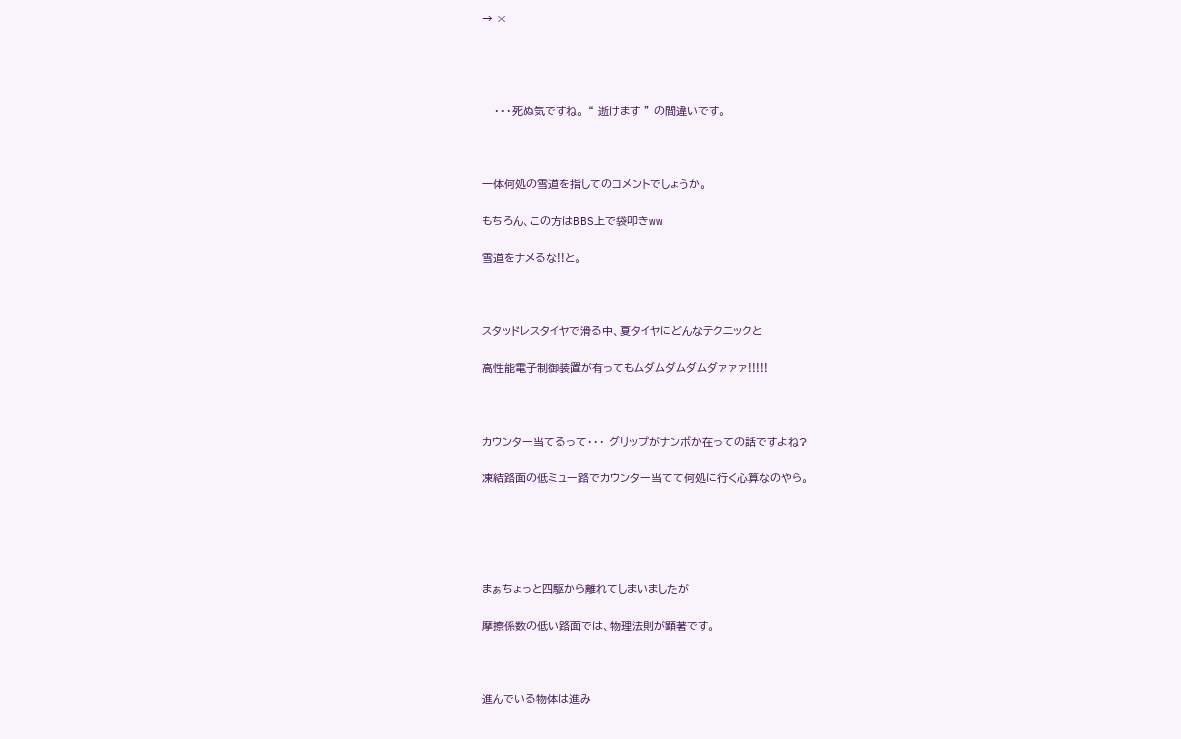→ ×




   ・・・死ぬ気ですね。 “ 逝けます ” の間違いです。



一体何処の雪道を指してのコメントでしょうか。

もちろん、この方はBBS上で袋叩きww

雪道をナメるな!!と。



スタッドレスタイヤで滑る中、夏タイヤにどんなテクニックと

高性能電子制御装置が有ってもムダムダムダムダァァァ!!!!!



カウンター当てるって・・・ グリップがナンボか在っての話ですよね?

凍結路面の低ミュー路でカウンター当てて何処に行く心算なのやら。





まぁちょっと四駆から離れてしまいましたが

摩擦係数の低い路面では、物理法則が顕著です。



進んでいる物体は進み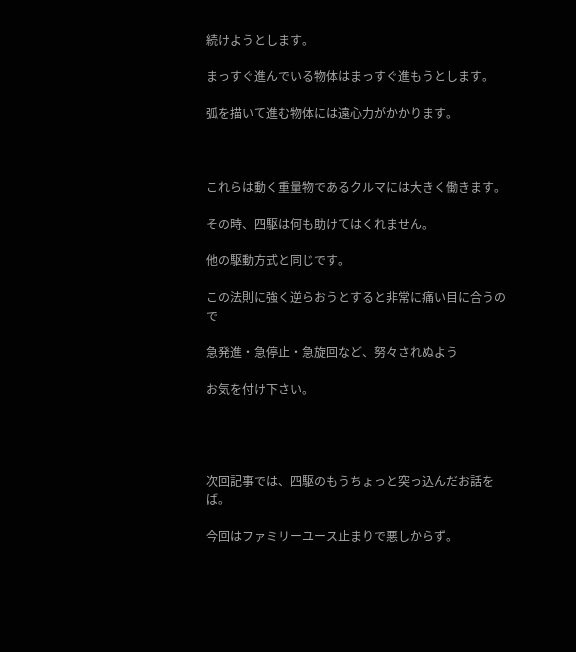続けようとします。

まっすぐ進んでいる物体はまっすぐ進もうとします。

弧を描いて進む物体には遠心力がかかります。



これらは動く重量物であるクルマには大きく働きます。

その時、四駆は何も助けてはくれません。

他の駆動方式と同じです。

この法則に強く逆らおうとすると非常に痛い目に合うので

急発進・急停止・急旋回など、努々されぬよう

お気を付け下さい。




次回記事では、四駆のもうちょっと突っ込んだお話をば。

今回はファミリーユース止まりで悪しからず。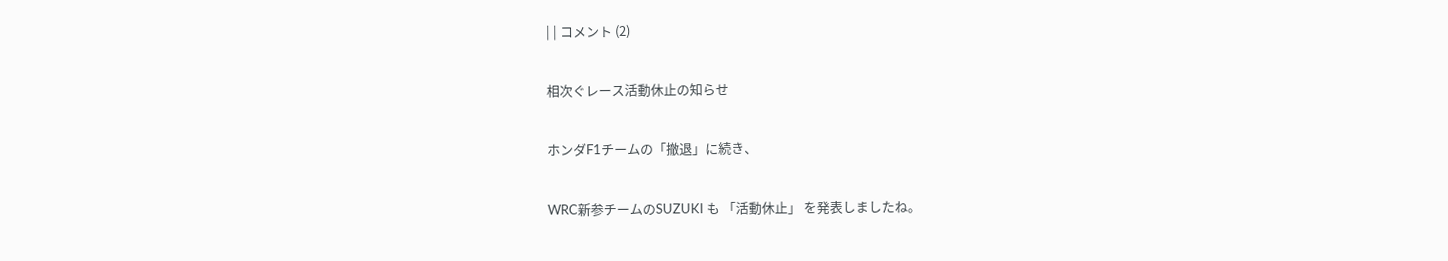| | コメント (2)

相次ぐレース活動休止の知らせ

ホンダF1チームの「撤退」に続き、

WRC新参チームのSUZUKI も 「活動休止」 を発表しましたね。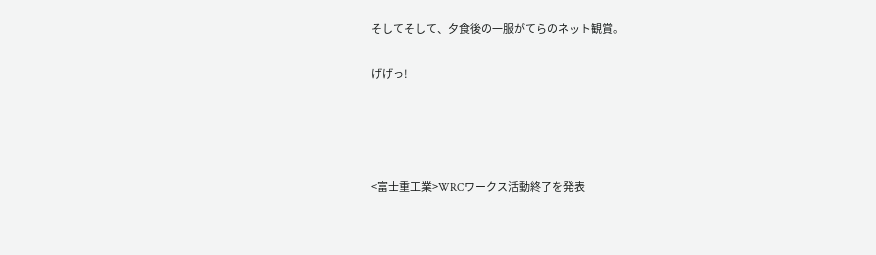そしてそして、夕食後の一服がてらのネット観賞。

げげっ!




<富士重工業>WRCワークス活動終了を発表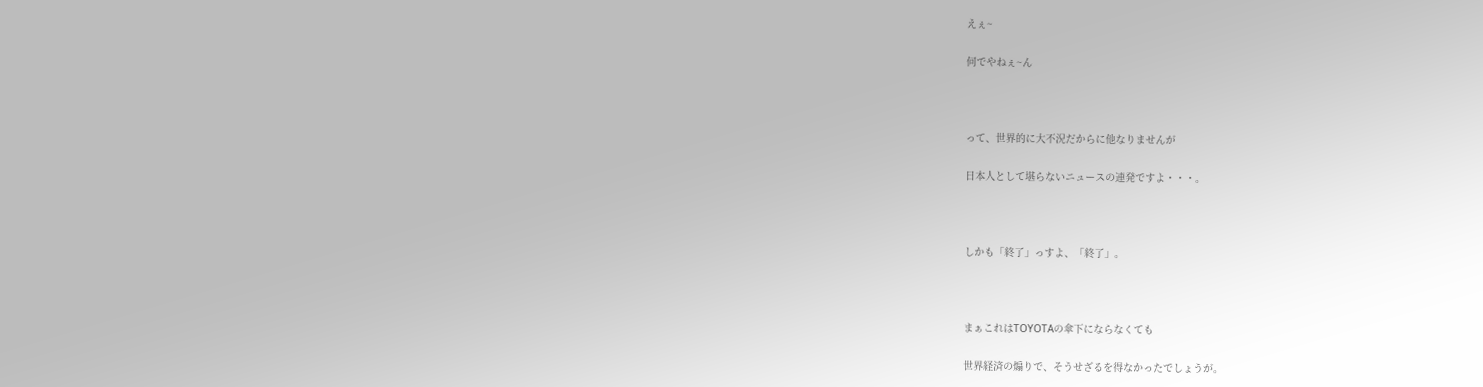えぇ~

何でやねぇ~ん



って、世界的に大不況だからに他なりませんが

日本人として堪らないニュースの連発ですよ・・・。



しかも「終了」っすよ、「終了」。



まぁこれはTOYOTAの傘下にならなくても

世界経済の煽りで、そうせざるを得なかったでしょうが。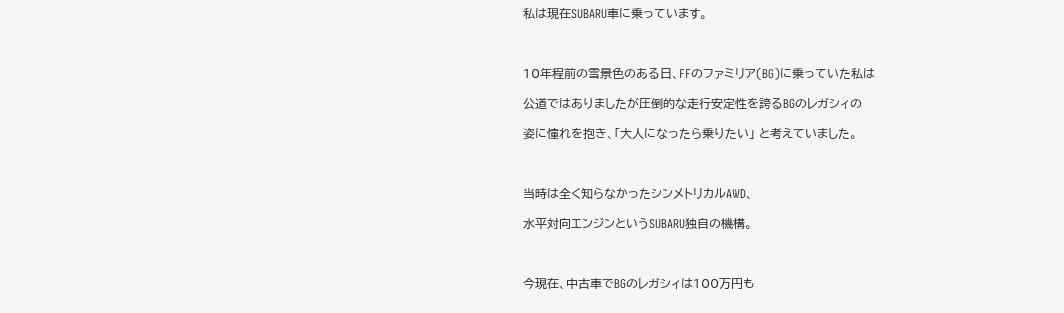私は現在SUBARU車に乗っています。



10年程前の雪景色のある日、FFのファミリア(BG)に乗っていた私は

公道ではありましたが圧倒的な走行安定性を誇るBGのレガシィの

姿に憧れを抱き、「大人になったら乗りたい」 と考えていました。



当時は全く知らなかったシンメトリカルAWD、

水平対向エンジンというSUBARU独自の機構。



今現在、中古車でBGのレガシィは100万円も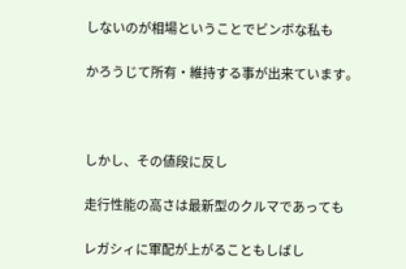しないのが相場ということでビンボな私も

かろうじて所有・維持する事が出来ています。



しかし、その値段に反し

走行性能の高さは最新型のクルマであっても

レガシィに軍配が上がることもしばし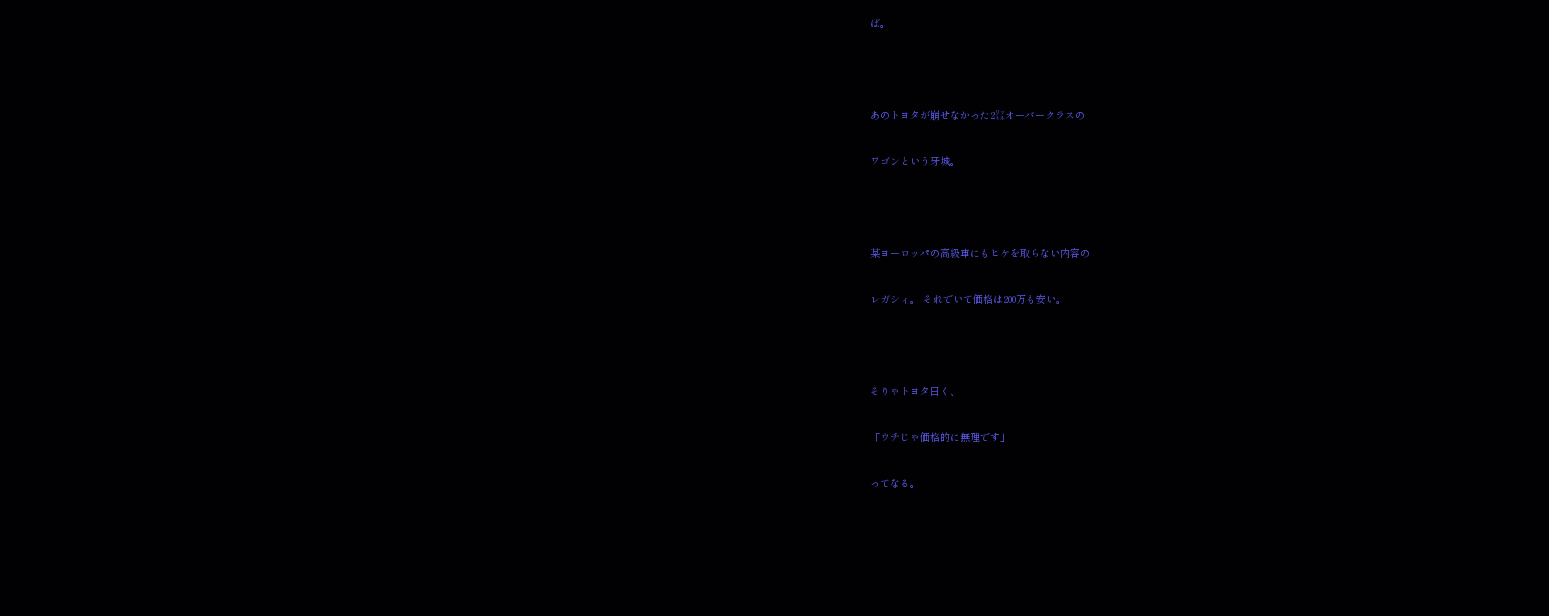ば。



あのトヨタが崩せなかった2㍑オーバークラスの

ワゴンという牙城。



某ヨーロッパの高級車にもヒケを取らない内容の

レガシィ。 それでいて価格は200万も安い。



そりゃトヨタ曰く、

「ウチじゃ価格的に無理です」

ってなる。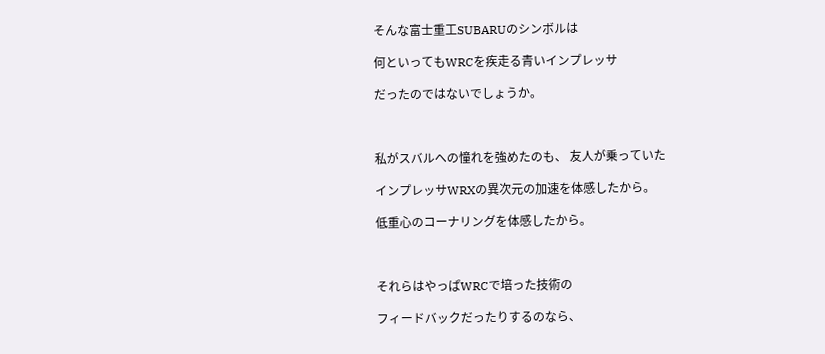そんな富士重工SUBARUのシンボルは

何といってもWRCを疾走る青いインプレッサ

だったのではないでしょうか。



私がスバルへの憧れを強めたのも、 友人が乗っていた

インプレッサWRXの異次元の加速を体感したから。

低重心のコーナリングを体感したから。



それらはやっぱWRCで培った技術の

フィードバックだったりするのなら、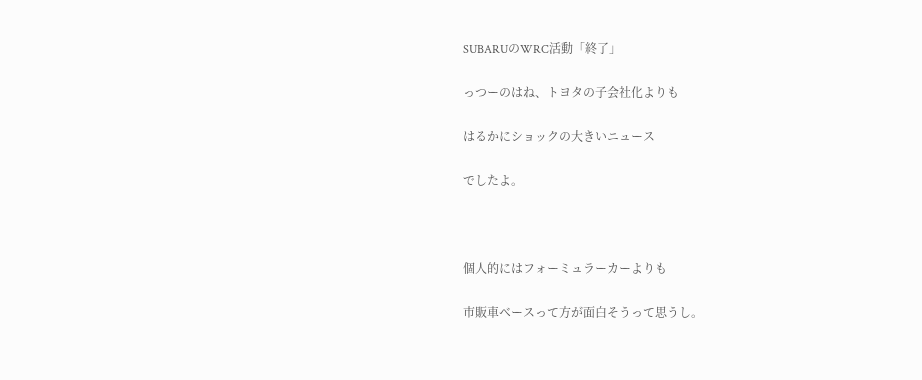SUBARUのWRC活動「終了」

っつーのはね、トヨタの子会社化よりも

はるかにショックの大きいニュース

でしたよ。



個人的にはフォーミュラーカーよりも

市販車ベースって方が面白そうって思うし。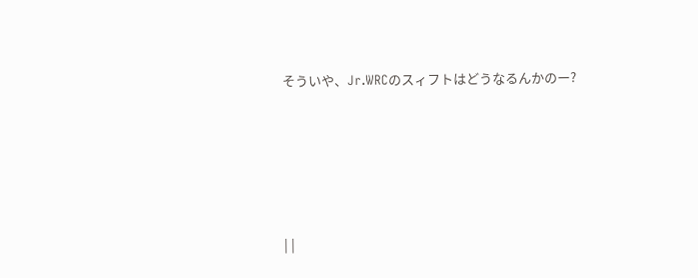そういや、Jr.WRCのスィフトはどうなるんかのー?





| |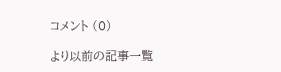コメント (0)

より以前の記事一覧